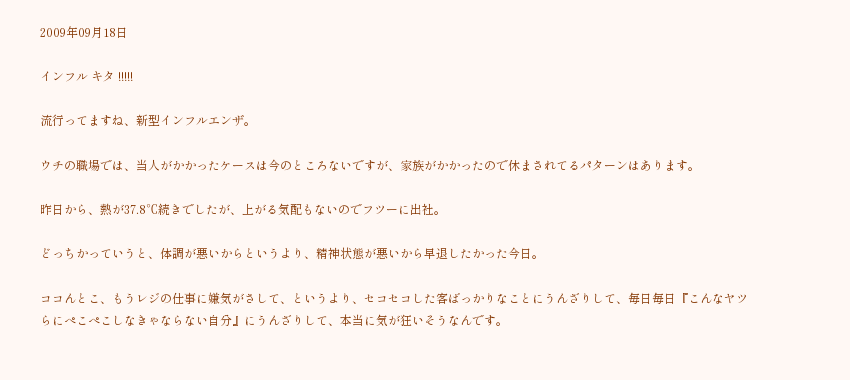2009年09月18日

インフル キタ !!!!!

流行ってますね、新型インフルエンザ。

ウチの職場では、当人がかかったケースは今のところないですが、家族がかかったので休まされてるパターンはあります。

昨日から、熱が37.8℃続きでしたが、上がる気配もないのでフツーに出社。

どっちかっていうと、体調が悪いからというより、精神状態が悪いから早退したかった今日。

ココんとこ、もうレジの仕事に嫌気がさして、というより、セコセコした客ばっかりなことにうんざりして、毎日毎日『こんなヤツらにぺこぺこしなきゃならない自分』にうんざりして、本当に気が狂いそうなんです。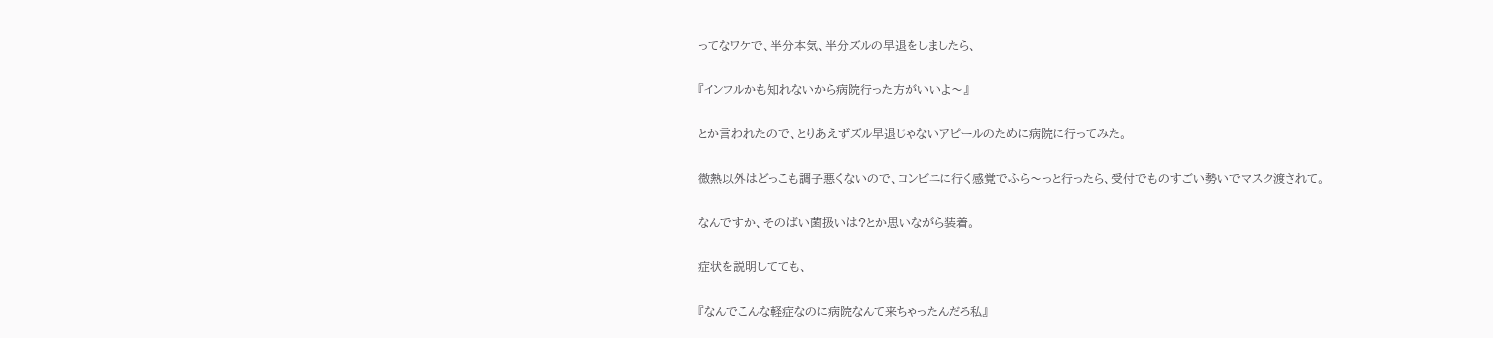ってなワケで、半分本気、半分ズルの早退をしましたら、

『インフルかも知れないから病院行った方がいいよ〜』

とか言われたので、とりあえずズル早退じゃないアピールのために病院に行ってみた。

微熱以外はどっこも調子悪くないので、コンビニに行く感覚でふら〜っと行ったら、受付でものすごい勢いでマスク渡されて。

なんですか、そのばい菌扱いは?とか思いながら装着。

症状を説明してても、

『なんでこんな軽症なのに病院なんて来ちゃったんだろ私』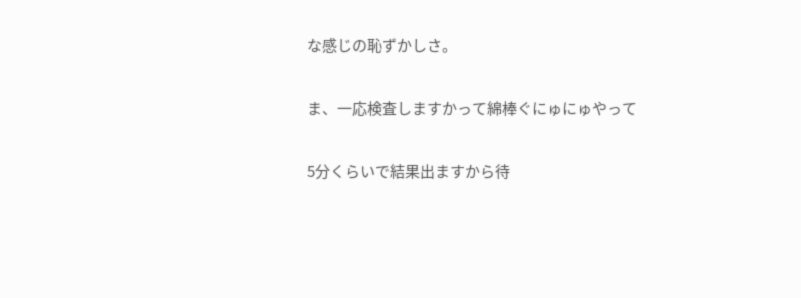な感じの恥ずかしさ。

ま、一応検査しますかって綿棒ぐにゅにゅやって

5分くらいで結果出ますから待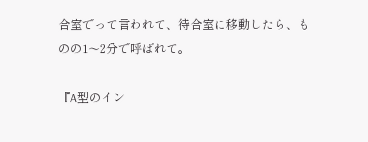合室でって言われて、待合室に移動したら、ものの1〜2分で呼ばれて。

『A型のイン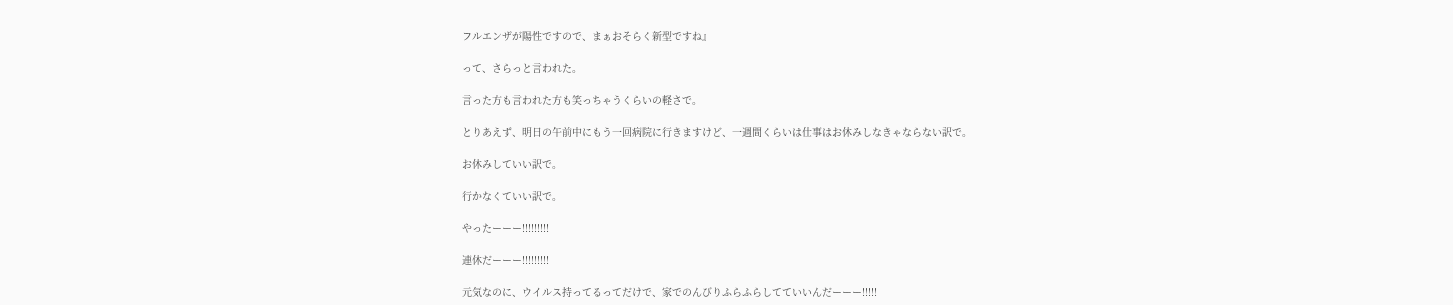フルエンザが陽性ですので、まぁおそらく新型ですね』

って、さらっと言われた。

言った方も言われた方も笑っちゃうくらいの軽さで。

とりあえず、明日の午前中にもう一回病院に行きますけど、一週間くらいは仕事はお休みしなきゃならない訳で。

お休みしていい訳で。

行かなくていい訳で。

やったーーー!!!!!!!!!

連休だーーー!!!!!!!!!

元気なのに、ウイルス持ってるってだけで、家でのんびりふらふらしてていいんだーーー!!!!!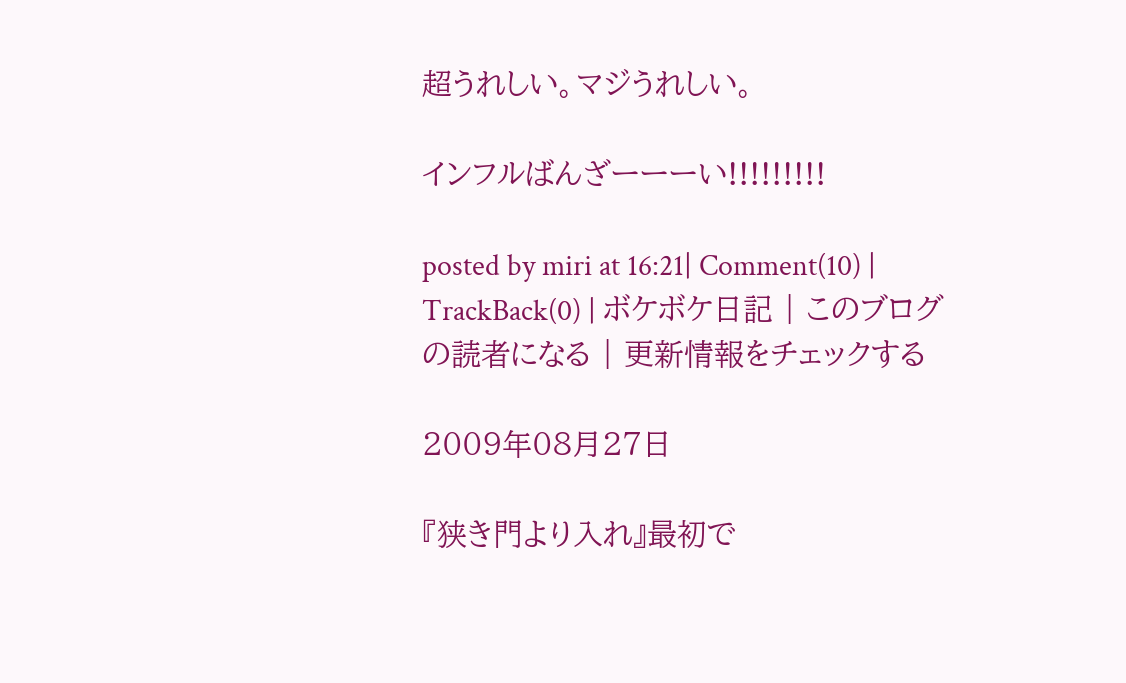超うれしい。マジうれしい。

インフルばんざーーーい!!!!!!!!!

posted by miri at 16:21| Comment(10) | TrackBack(0) | ボケボケ日記 | このブログの読者になる | 更新情報をチェックする

2009年08月27日

『狭き門より入れ』最初で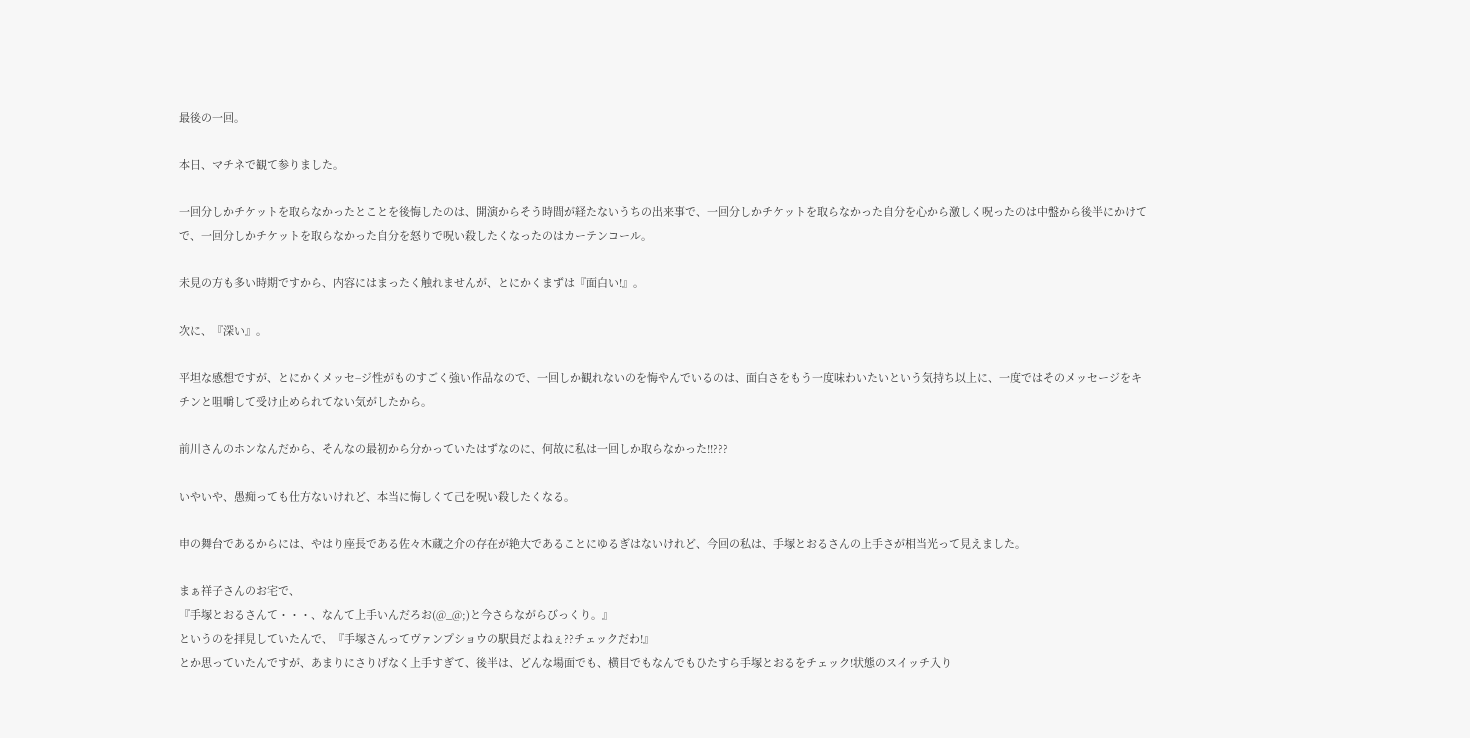最後の一回。

本日、マチネで観て参りました。

一回分しかチケットを取らなかったとことを後悔したのは、開演からそう時間が経たないうちの出来事で、一回分しかチケットを取らなかった自分を心から激しく呪ったのは中盤から後半にかけてで、一回分しかチケットを取らなかった自分を怒りで呪い殺したくなったのはカーテンコール。

未見の方も多い時期ですから、内容にはまったく触れませんが、とにかくまずは『面白い!』。

次に、『深い』。

平坦な感想ですが、とにかくメッセ−ジ性がものすごく強い作品なので、一回しか観れないのを悔やんでいるのは、面白さをもう一度味わいたいという気持ち以上に、一度ではそのメッセージをキチンと咀嚼して受け止められてない気がしたから。

前川さんのホンなんだから、そんなの最初から分かっていたはずなのに、何故に私は一回しか取らなかった!!???

いやいや、愚痴っても仕方ないけれど、本当に悔しくて己を呪い殺したくなる。

申の舞台であるからには、やはり座長である佐々木蔵之介の存在が絶大であることにゆるぎはないけれど、今回の私は、手塚とおるさんの上手さが相当光って見えました。

まぁ祥子さんのお宅で、
『手塚とおるさんて・・・、なんて上手いんだろお(@_@;)と今さらながらびっくり。』
というのを拝見していたんで、『手塚さんってヴァンプショウの駅員だよねぇ??チェックだわ!』
とか思っていたんですが、あまりにさりげなく上手すぎて、後半は、どんな場面でも、横目でもなんでもひたすら手塚とおるをチェック!状態のスイッチ入り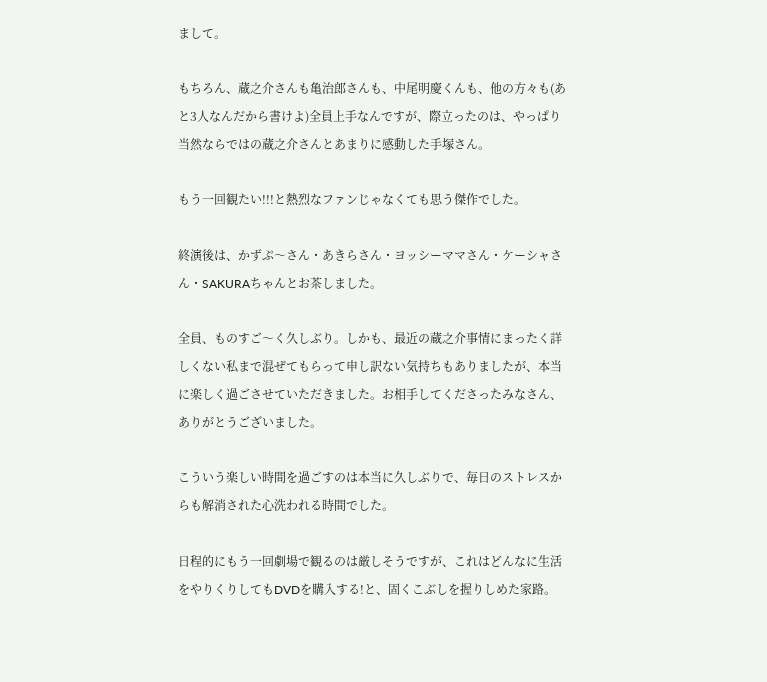まして。

もちろん、蔵之介さんも亀治郎さんも、中尾明慶くんも、他の方々も(あと3人なんだから書けよ)全員上手なんですが、際立ったのは、やっぱり当然ならではの蔵之介さんとあまりに感動した手塚さん。

もう一回観たい!!!と熱烈なファンじゃなくても思う傑作でした。

終演後は、かずぷ〜さん・あきらさん・ヨッシーママさん・ケーシャさん・SAKURAちゃんとお茶しました。

全員、ものすご〜く久しぶり。しかも、最近の蔵之介事情にまったく詳しくない私まで混ぜてもらって申し訳ない気持ちもありましたが、本当に楽しく過ごさせていただきました。お相手してくださったみなさん、ありがとうございました。

こういう楽しい時間を過ごすのは本当に久しぶりで、毎日のストレスからも解消された心洗われる時間でした。

日程的にもう一回劇場で観るのは厳しそうですが、これはどんなに生活をやりくりしてもDVDを購入する!と、固くこぶしを握りしめた家路。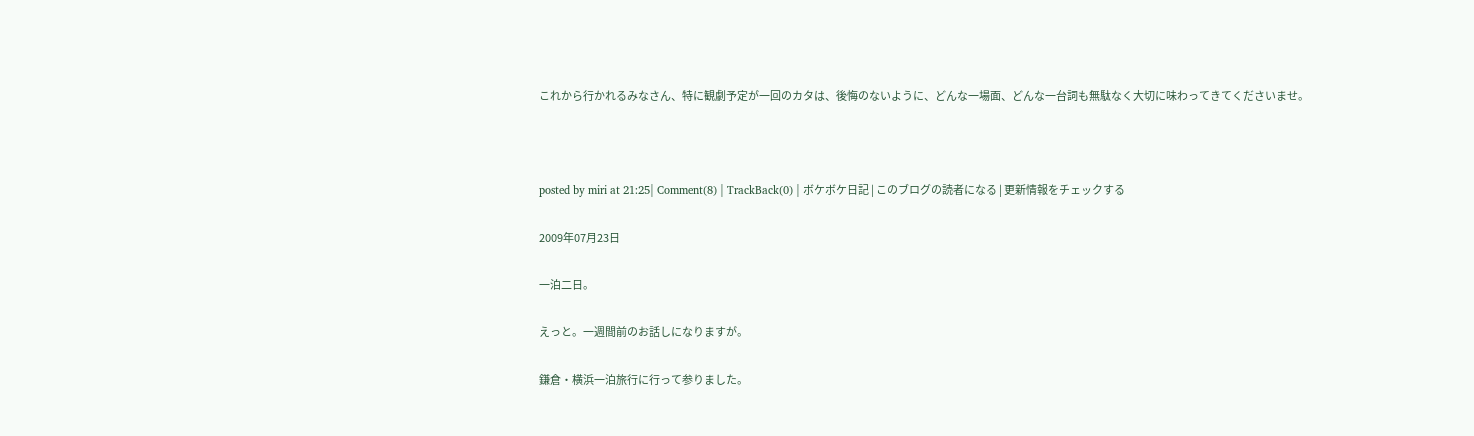これから行かれるみなさん、特に観劇予定が一回のカタは、後悔のないように、どんな一場面、どんな一台詞も無駄なく大切に味わってきてくださいませ。



posted by miri at 21:25| Comment(8) | TrackBack(0) | ボケボケ日記 | このブログの読者になる | 更新情報をチェックする

2009年07月23日

一泊二日。

えっと。一週間前のお話しになりますが。

鎌倉・横浜一泊旅行に行って参りました。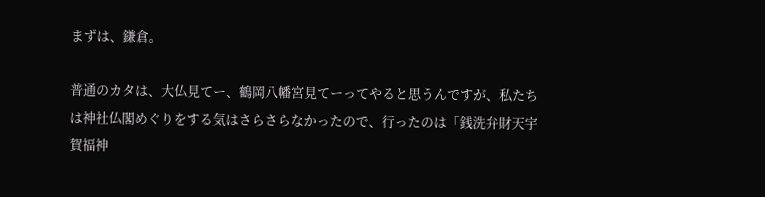まずは、鎌倉。

普通のカタは、大仏見てー、鶴岡八幡宮見てーってやると思うんですが、私たちは神社仏閣めぐりをする気はさらさらなかったので、行ったのは「銭洗弁財天宇賀福神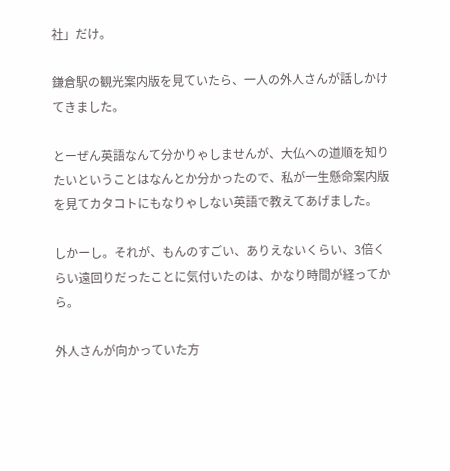社」だけ。

鎌倉駅の観光案内版を見ていたら、一人の外人さんが話しかけてきました。

とーぜん英語なんて分かりゃしませんが、大仏への道順を知りたいということはなんとか分かったので、私が一生懸命案内版を見てカタコトにもなりゃしない英語で教えてあげました。

しかーし。それが、もんのすごい、ありえないくらい、3倍くらい遠回りだったことに気付いたのは、かなり時間が経ってから。

外人さんが向かっていた方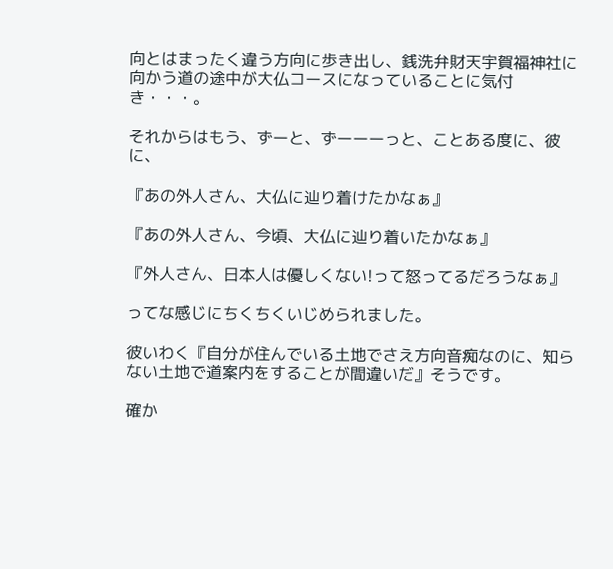向とはまったく違う方向に歩き出し、銭洗弁財天宇賀福神社に向かう道の途中が大仏コースになっていることに気付き・・・。

それからはもう、ずーと、ずーーーっと、ことある度に、彼に、

『あの外人さん、大仏に辿り着けたかなぁ』

『あの外人さん、今頃、大仏に辿り着いたかなぁ』

『外人さん、日本人は優しくない!って怒ってるだろうなぁ』

ってな感じにちくちくいじめられました。

彼いわく『自分が住んでいる土地でさえ方向音痴なのに、知らない土地で道案内をすることが間違いだ』そうです。

確か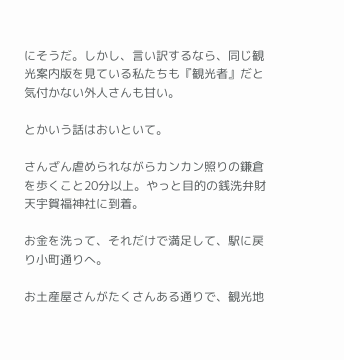にそうだ。しかし、言い訳するなら、同じ観光案内版を見ている私たちも『観光者』だと気付かない外人さんも甘い。

とかいう話はおいといて。

さんざん虐められながらカンカン照りの鎌倉を歩くこと20分以上。やっと目的の銭洗弁財天宇賀福神社に到着。

お金を洗って、それだけで満足して、駅に戻り小町通りへ。

お土産屋さんがたくさんある通りで、観光地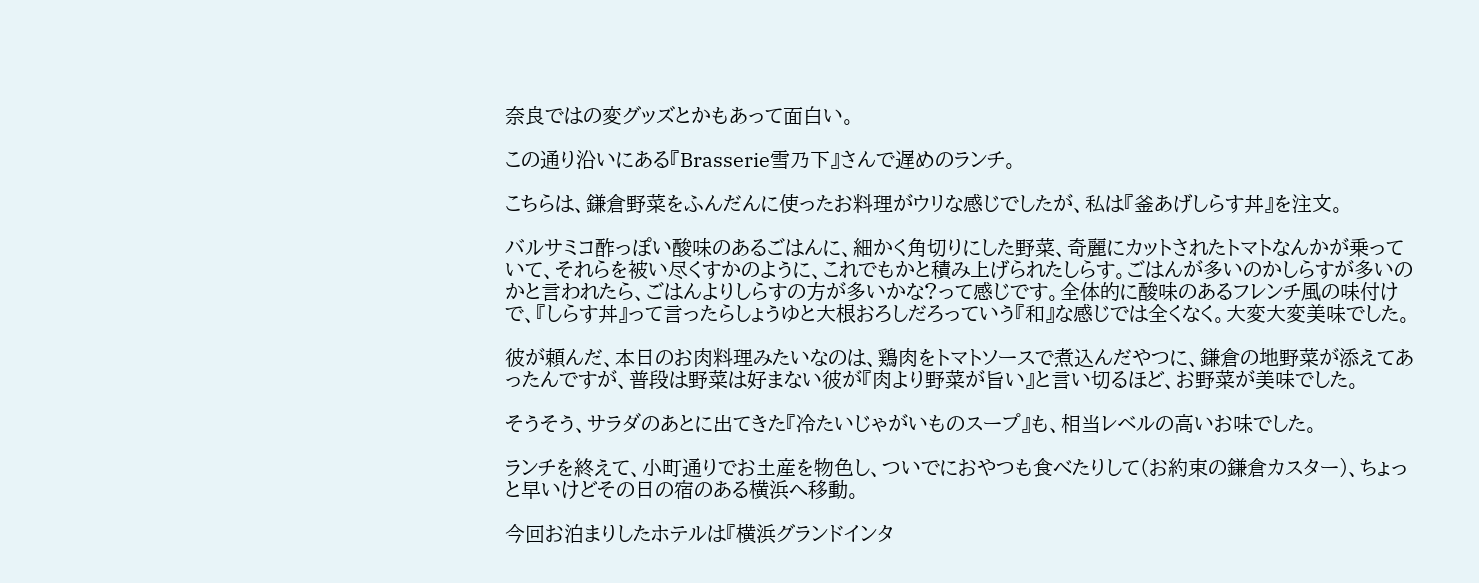奈良ではの変グッズとかもあって面白い。

この通り沿いにある『Brasserie雪乃下』さんで遅めのランチ。

こちらは、鎌倉野菜をふんだんに使ったお料理がウリな感じでしたが、私は『釜あげしらす丼』を注文。

バルサミコ酢っぽい酸味のあるごはんに、細かく角切りにした野菜、奇麗にカットされたトマトなんかが乗っていて、それらを被い尽くすかのように、これでもかと積み上げられたしらす。ごはんが多いのかしらすが多いのかと言われたら、ごはんよりしらすの方が多いかな?って感じです。全体的に酸味のあるフレンチ風の味付けで、『しらす丼』って言ったらしょうゆと大根おろしだろっていう『和』な感じでは全くなく。大変大変美味でした。

彼が頼んだ、本日のお肉料理みたいなのは、鶏肉をトマトソースで煮込んだやつに、鎌倉の地野菜が添えてあったんですが、普段は野菜は好まない彼が『肉より野菜が旨い』と言い切るほど、お野菜が美味でした。

そうそう、サラダのあとに出てきた『冷たいじゃがいものスープ』も、相当レベルの高いお味でした。

ランチを終えて、小町通りでお土産を物色し、ついでにおやつも食べたりして(お約束の鎌倉カスター)、ちょっと早いけどその日の宿のある横浜へ移動。

今回お泊まりしたホテルは『横浜グランドインタ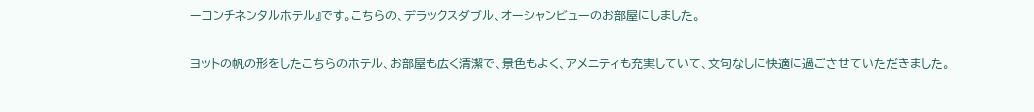ーコンチネンタルホテル』です。こちらの、デラックスダブル、オーシャンビューのお部屋にしました。

ヨットの帆の形をしたこちらのホテル、お部屋も広く清潔で、景色もよく、アメニティも充実していて、文句なしに快適に過ごさせていただきました。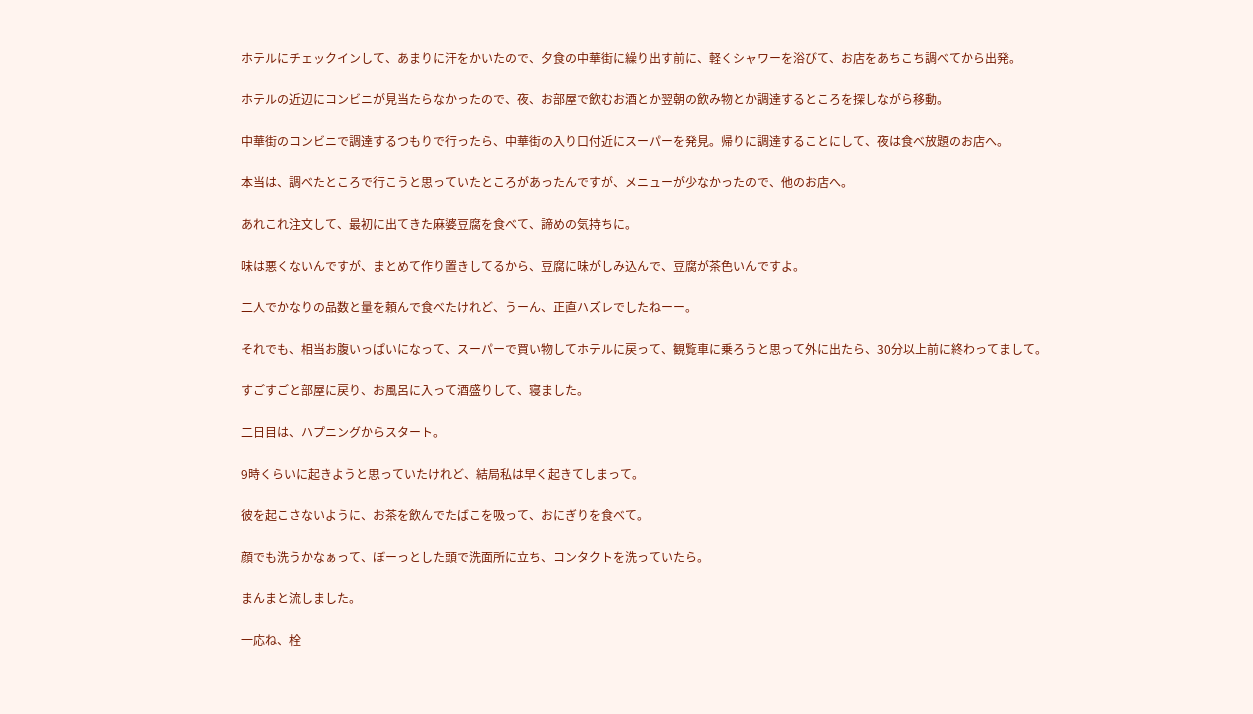ホテルにチェックインして、あまりに汗をかいたので、夕食の中華街に繰り出す前に、軽くシャワーを浴びて、お店をあちこち調べてから出発。

ホテルの近辺にコンビニが見当たらなかったので、夜、お部屋で飲むお酒とか翌朝の飲み物とか調達するところを探しながら移動。

中華街のコンビニで調達するつもりで行ったら、中華街の入り口付近にスーパーを発見。帰りに調達することにして、夜は食べ放題のお店へ。

本当は、調べたところで行こうと思っていたところがあったんですが、メニューが少なかったので、他のお店へ。

あれこれ注文して、最初に出てきた麻婆豆腐を食べて、諦めの気持ちに。

味は悪くないんですが、まとめて作り置きしてるから、豆腐に味がしみ込んで、豆腐が茶色いんですよ。

二人でかなりの品数と量を頼んで食べたけれど、うーん、正直ハズレでしたねーー。

それでも、相当お腹いっぱいになって、スーパーで買い物してホテルに戻って、観覧車に乗ろうと思って外に出たら、30分以上前に終わってまして。

すごすごと部屋に戻り、お風呂に入って酒盛りして、寝ました。

二日目は、ハプニングからスタート。

9時くらいに起きようと思っていたけれど、結局私は早く起きてしまって。

彼を起こさないように、お茶を飲んでたばこを吸って、おにぎりを食べて。

顔でも洗うかなぁって、ぼーっとした頭で洗面所に立ち、コンタクトを洗っていたら。

まんまと流しました。

一応ね、栓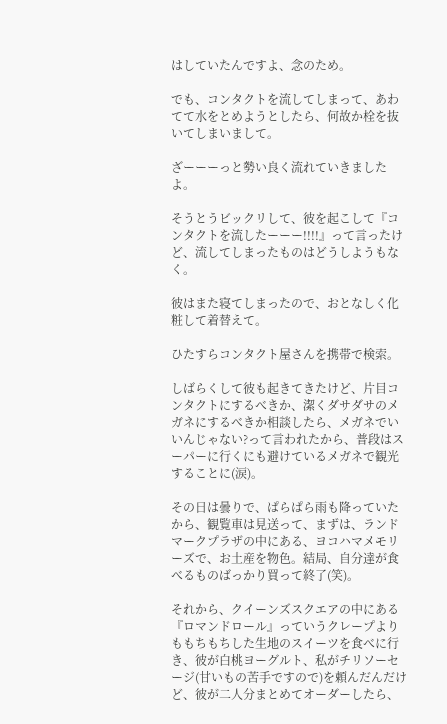はしていたんですよ、念のため。

でも、コンタクトを流してしまって、あわてて水をとめようとしたら、何故か栓を抜いてしまいまして。

ざーーーっと勢い良く流れていきましたよ。

そうとうビックリして、彼を起こして『コンタクトを流したーーー!!!!』って言ったけど、流してしまったものはどうしようもなく。

彼はまた寝てしまったので、おとなしく化粧して着替えて。

ひたすらコンタクト屋さんを携帯で検索。

しばらくして彼も起きてきたけど、片目コンタクトにするべきか、潔くダサダサのメガネにするべきか相談したら、メガネでいいんじゃない?って言われたから、普段はスーパーに行くにも避けているメガネで観光することに(涙)。

その日は曇りで、ぱらぱら雨も降っていたから、観覧車は見送って、まずは、ランドマークプラザの中にある、ヨコハマメモリーズで、お土産を物色。結局、自分達が食べるものばっかり買って終了(笑)。

それから、クイーンズスクエアの中にある『ロマンドロール』っていうクレープよりももちもちした生地のスイーツを食べに行き、彼が白桃ヨーグルト、私がチリソーセージ(甘いもの苦手ですので)を頼んだんだけど、彼が二人分まとめてオーダーしたら、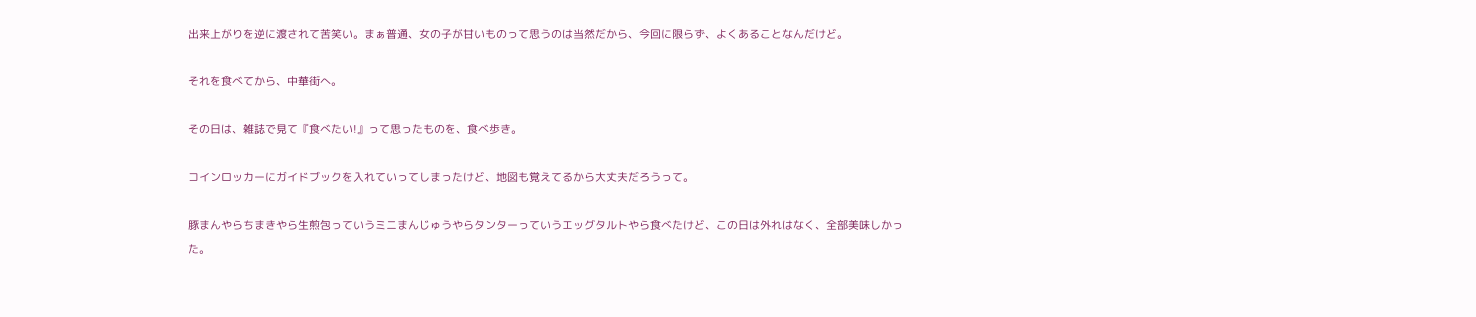出来上がりを逆に渡されて苦笑い。まぁ普通、女の子が甘いものって思うのは当然だから、今回に限らず、よくあることなんだけど。

それを食べてから、中華街へ。

その日は、雑誌で見て『食べたい!』って思ったものを、食べ歩き。

コインロッカーにガイドブックを入れていってしまったけど、地図も覚えてるから大丈夫だろうって。

豚まんやらちまきやら生煎包っていうミニまんじゅうやらタンターっていうエッグタルトやら食べたけど、この日は外れはなく、全部美味しかった。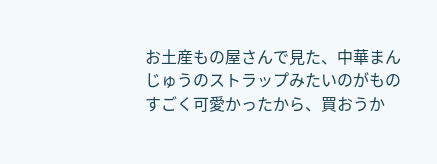お土産もの屋さんで見た、中華まんじゅうのストラップみたいのがものすごく可愛かったから、買おうか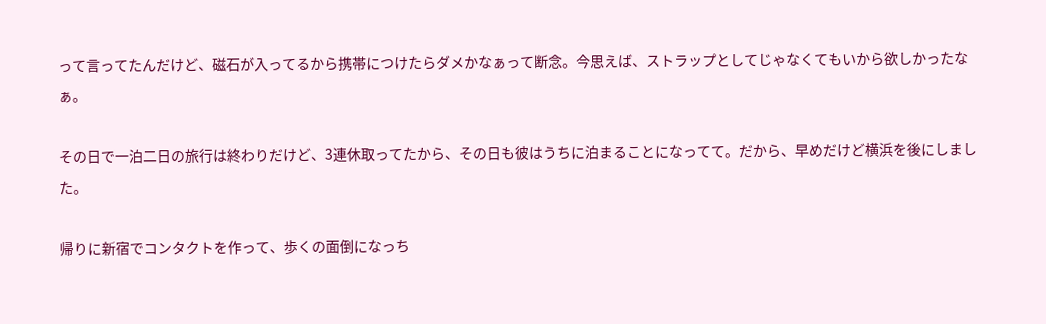って言ってたんだけど、磁石が入ってるから携帯につけたらダメかなぁって断念。今思えば、ストラップとしてじゃなくてもいから欲しかったなぁ。

その日で一泊二日の旅行は終わりだけど、3連休取ってたから、その日も彼はうちに泊まることになってて。だから、早めだけど横浜を後にしました。

帰りに新宿でコンタクトを作って、歩くの面倒になっち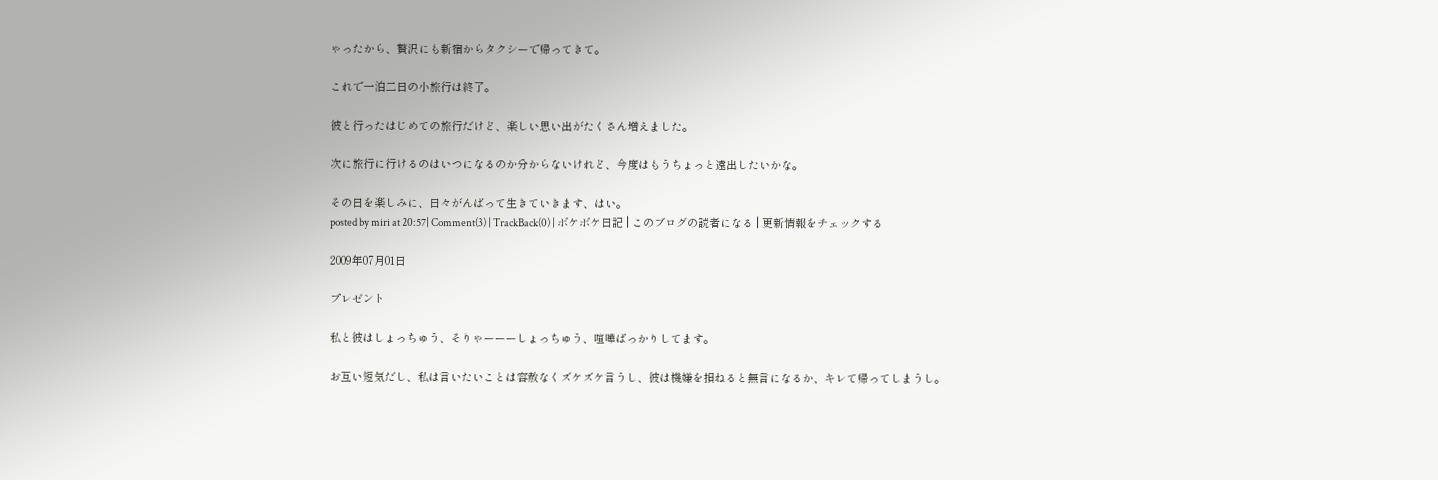ゃったから、贅沢にも新宿からタクシーで帰ってきて。

これで一泊二日の小旅行は終了。

彼と行ったはじめての旅行だけど、楽しい思い出がたくさん増えました。

次に旅行に行けるのはいつになるのか分からないけれど、今度はもうちょっと遠出したいかな。

その日を楽しみに、日々がんばって生きていきます、はい。
posted by miri at 20:57| Comment(3) | TrackBack(0) | ボケボケ日記 | このブログの読者になる | 更新情報をチェックする

2009年07月01日

プレゼント

私と彼はしょっちゅう、そりゃーーーしょっちゅう、喧嘩ばっかりしてます。

お互い短気だし、私は言いたいことは容赦なくズケズケ言うし、彼は機嫌を損ねると無言になるか、キレて帰ってしまうし。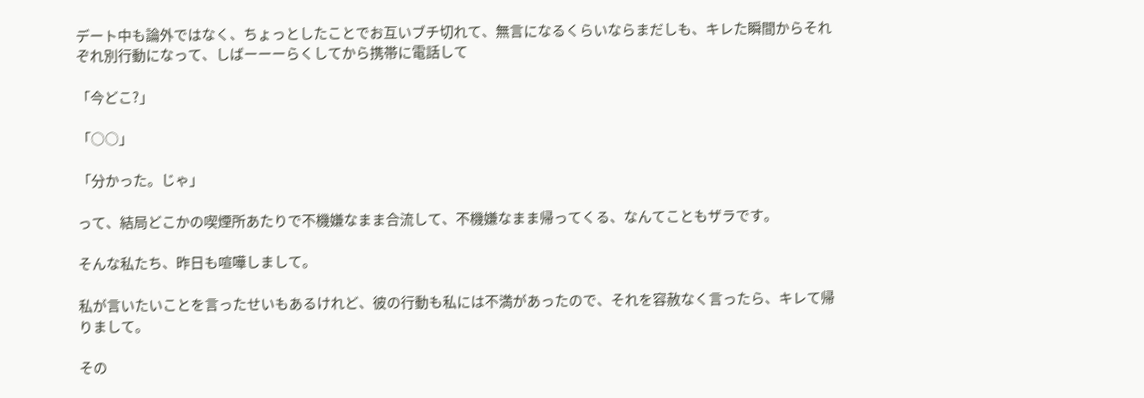デート中も論外ではなく、ちょっとしたことでお互いブチ切れて、無言になるくらいならまだしも、キレた瞬間からそれぞれ別行動になって、しばーーーらくしてから携帯に電話して

「今どこ?」

「○○」

「分かった。じゃ」

って、結局どこかの喫煙所あたりで不機嫌なまま合流して、不機嫌なまま帰ってくる、なんてこともザラです。

そんな私たち、昨日も喧嘩しまして。

私が言いたいことを言ったせいもあるけれど、彼の行動も私には不満があったので、それを容赦なく言ったら、キレて帰りまして。

その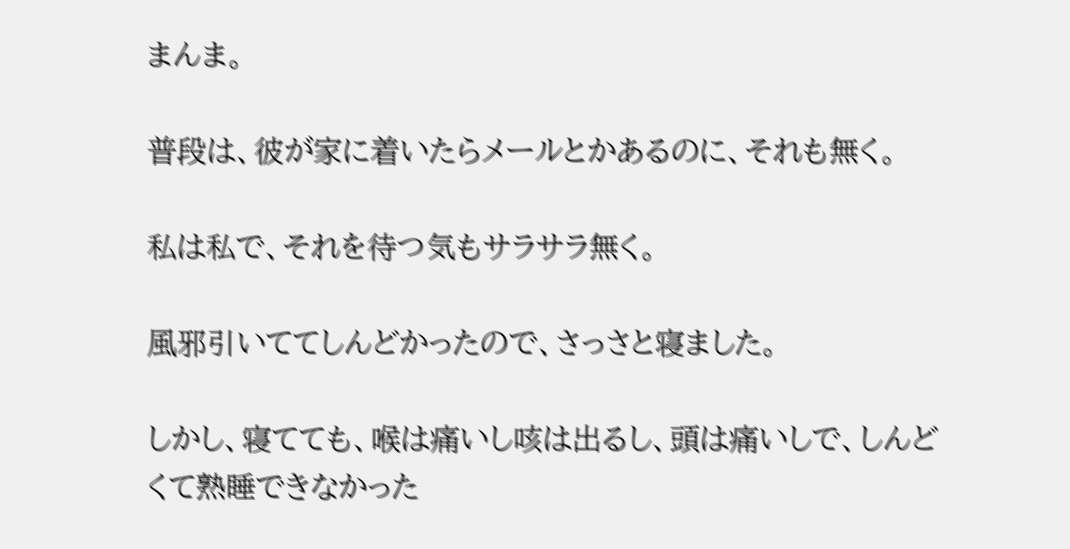まんま。

普段は、彼が家に着いたらメールとかあるのに、それも無く。

私は私で、それを待つ気もサラサラ無く。

風邪引いててしんどかったので、さっさと寝ました。

しかし、寝てても、喉は痛いし咳は出るし、頭は痛いしで、しんどくて熟睡できなかった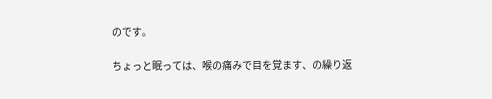のです。

ちょっと眠っては、喉の痛みで目を覚ます、の繰り返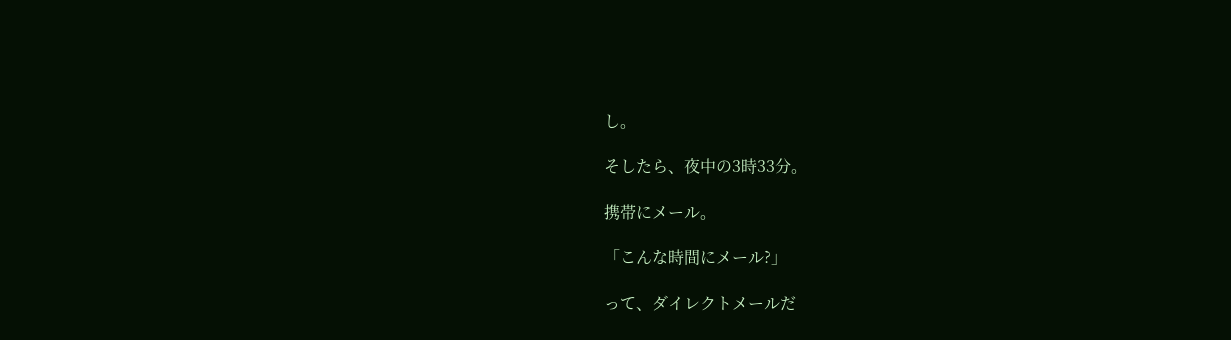し。

そしたら、夜中の3時33分。

携帯にメール。

「こんな時間にメール?」

って、ダイレクトメールだ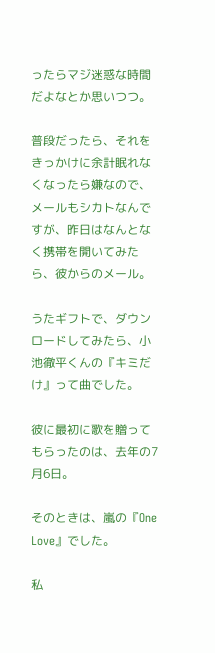ったらマジ迷惑な時間だよなとか思いつつ。

普段だったら、それをきっかけに余計眠れなくなったら嫌なので、メールもシカトなんですが、昨日はなんとなく携帯を開いてみたら、彼からのメール。

うたギフトで、ダウンロードしてみたら、小池徹平くんの『キミだけ』って曲でした。

彼に最初に歌を贈ってもらったのは、去年の7月6日。

そのときは、嵐の『One Love』でした。

私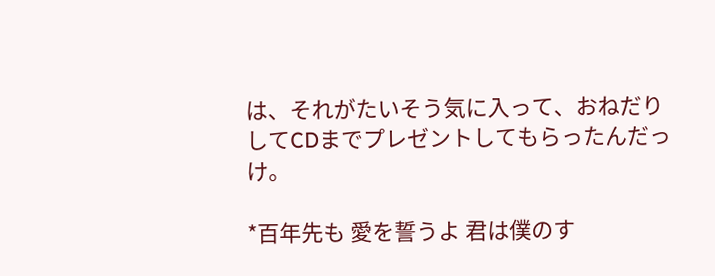は、それがたいそう気に入って、おねだりしてCDまでプレゼントしてもらったんだっけ。

*百年先も 愛を誓うよ 君は僕のす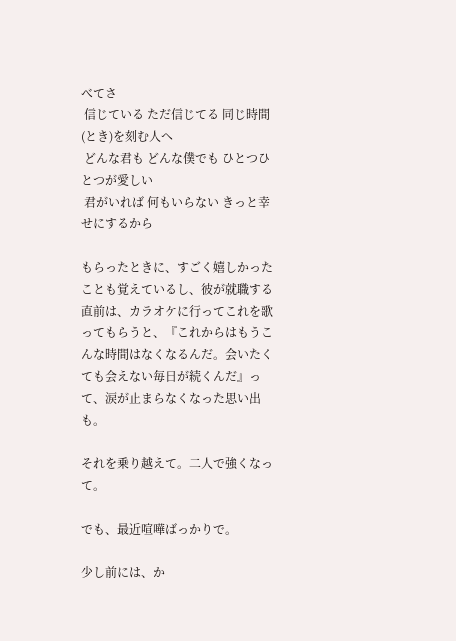べてさ
 信じている ただ信じてる 同じ時間(とき)を刻む人へ
 どんな君も どんな僕でも ひとつひとつが愛しい
 君がいれば 何もいらない きっと幸せにするから

もらったときに、すごく嬉しかったことも覚えているし、彼が就職する直前は、カラオケに行ってこれを歌ってもらうと、『これからはもうこんな時間はなくなるんだ。会いたくても会えない毎日が続くんだ』って、涙が止まらなくなった思い出も。

それを乗り越えて。二人で強くなって。

でも、最近喧嘩ばっかりで。

少し前には、か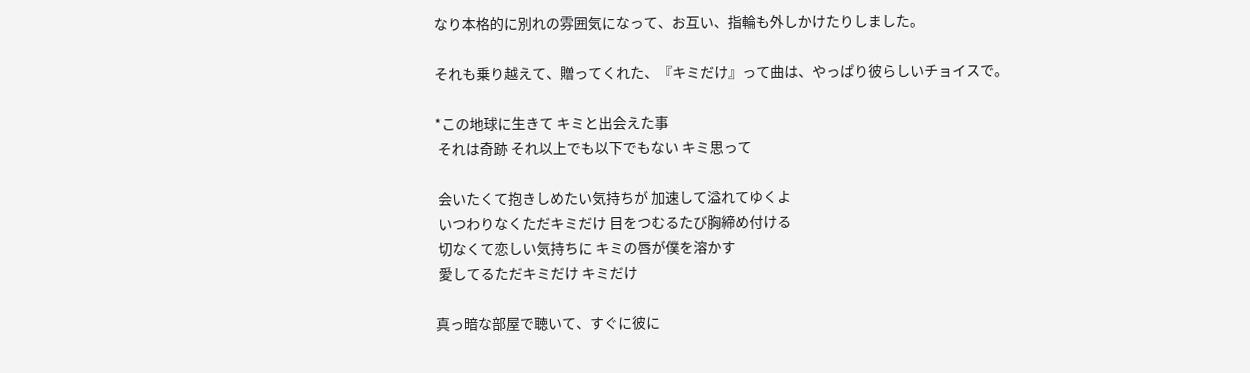なり本格的に別れの雰囲気になって、お互い、指輪も外しかけたりしました。

それも乗り越えて、贈ってくれた、『キミだけ』って曲は、やっぱり彼らしいチョイスで。

*この地球に生きて キミと出会えた事
 それは奇跡 それ以上でも以下でもない キミ思って

 会いたくて抱きしめたい気持ちが 加速して溢れてゆくよ
 いつわりなくただキミだけ 目をつむるたび胸締め付ける
 切なくて恋しい気持ちに キミの唇が僕を溶かす
 愛してるただキミだけ キミだけ

真っ暗な部屋で聴いて、すぐに彼に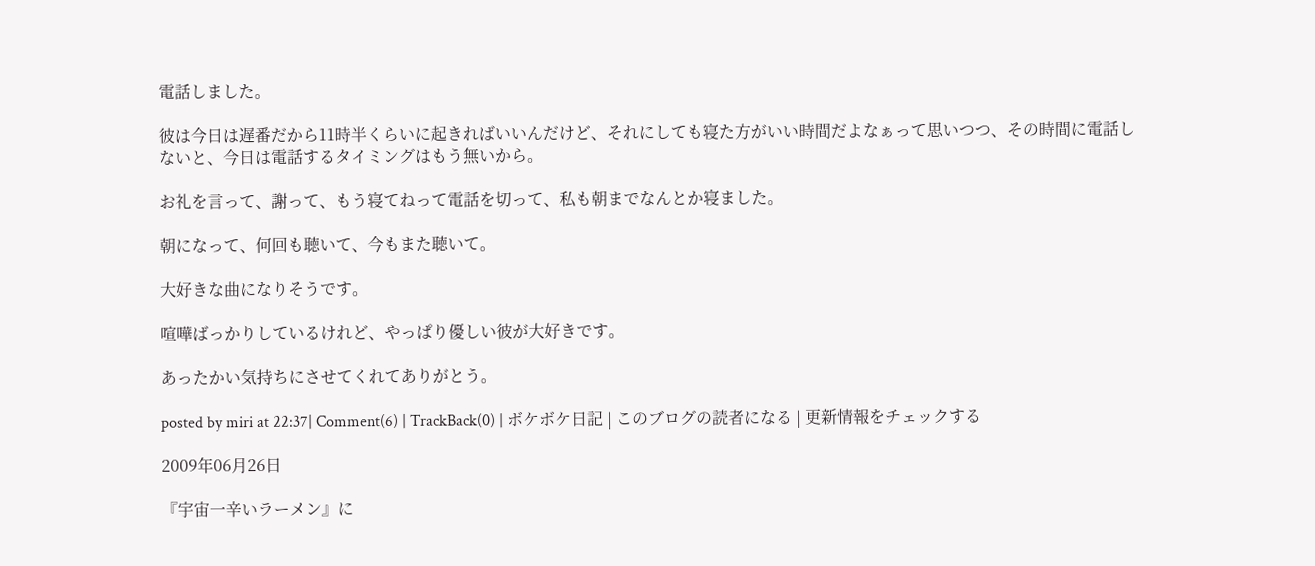電話しました。

彼は今日は遅番だから11時半くらいに起きればいいんだけど、それにしても寝た方がいい時間だよなぁって思いつつ、その時間に電話しないと、今日は電話するタイミングはもう無いから。

お礼を言って、謝って、もう寝てねって電話を切って、私も朝までなんとか寝ました。

朝になって、何回も聴いて、今もまた聴いて。

大好きな曲になりそうです。

喧嘩ばっかりしているけれど、やっぱり優しい彼が大好きです。

あったかい気持ちにさせてくれてありがとう。

posted by miri at 22:37| Comment(6) | TrackBack(0) | ボケボケ日記 | このブログの読者になる | 更新情報をチェックする

2009年06月26日

『宇宙一辛いラーメン』に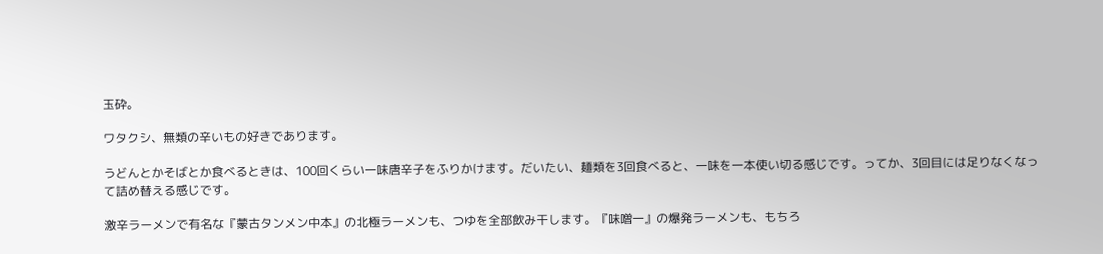玉砕。

ワタクシ、無類の辛いもの好きであります。

うどんとかそばとか食べるときは、100回くらい一味唐辛子をふりかけます。だいたい、麺類を3回食べると、一味を一本使い切る感じです。ってか、3回目には足りなくなって詰め替える感じです。

激辛ラーメンで有名な『蒙古タンメン中本』の北極ラーメンも、つゆを全部飲み干します。『味噌一』の爆発ラーメンも、もちろ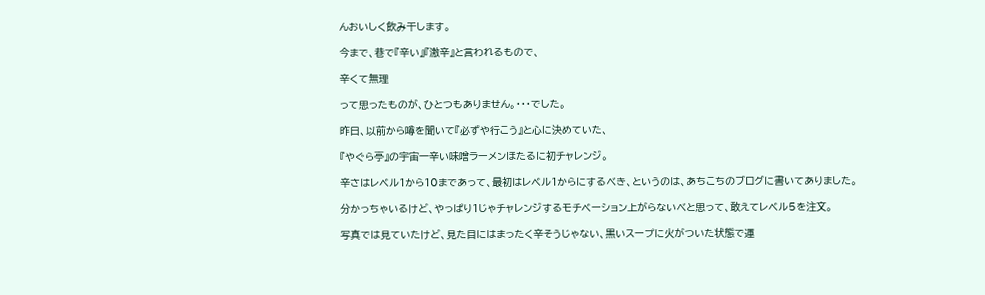んおいしく飲み干します。

今まで、巷で『辛い』『激辛』と言われるもので、

辛くて無理

って思ったものが、ひとつもありません。・・・でした。

昨日、以前から噂を聞いて『必ずや行こう』と心に決めていた、

『やぐら亭』の宇宙一辛い味噌ラーメンほたるに初チャレンジ。

辛さはレベル1から10まであって、最初はレベル1からにするべき、というのは、あちこちのブログに書いてありました。

分かっちゃいるけど、やっぱり1じゃチャレンジするモチベーション上がらないべと思って、敢えてレベル5を注文。

写真では見ていたけど、見た目にはまったく辛そうじゃない、黒いスープに火がついた状態で運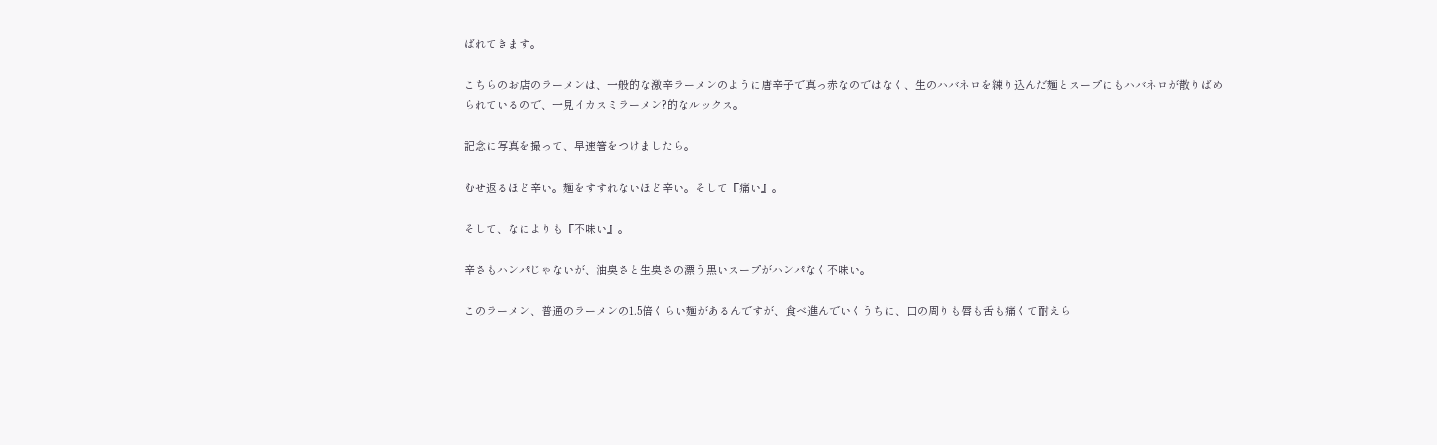ばれてきます。

こちらのお店のラーメンは、一般的な激辛ラーメンのように唐辛子で真っ赤なのではなく、生のハバネロを練り込んだ麺とスープにもハバネロが散りばめられているので、一見イカスミラーメン?的なルックス。

記念に写真を撮って、早速箸をつけましたら。

むせ返るほど辛い。麺をすすれないほど辛い。そして『痛い』。

そして、なによりも『不味い』。

辛さもハンパじゃないが、油臭さと生臭さの漂う黒いスープがハンパなく不味い。

このラーメン、普通のラーメンの1.5倍くらい麺があるんですが、食べ進んでいくうちに、口の周りも唇も舌も痛くて耐えら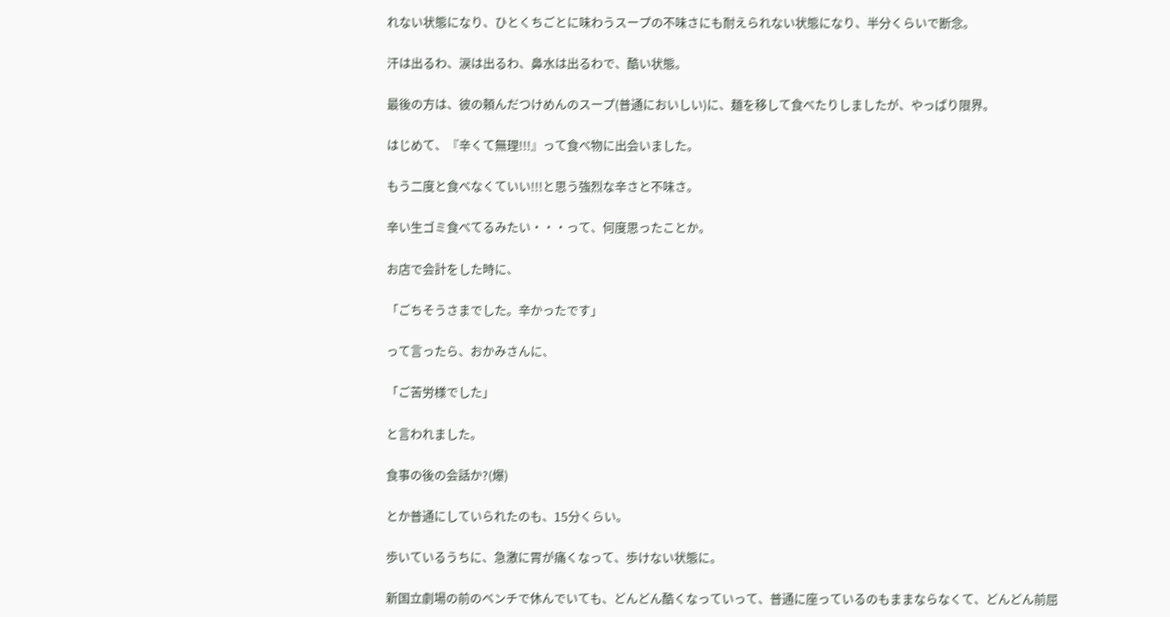れない状態になり、ひとくちごとに味わうスープの不味さにも耐えられない状態になり、半分くらいで断念。

汗は出るわ、涙は出るわ、鼻水は出るわで、酷い状態。

最後の方は、彼の頼んだつけめんのスープ(普通においしい)に、麺を移して食べたりしましたが、やっぱり限界。

はじめて、『辛くて無理!!!』って食べ物に出会いました。

もう二度と食べなくていい!!!と思う強烈な辛さと不味さ。

辛い生ゴミ食べてるみたい・・・って、何度思ったことか。

お店で会計をした時に、

「ごちそうさまでした。辛かったです」

って言ったら、おかみさんに、

「ご苦労様でした」

と言われました。

食事の後の会話か?(爆)

とか普通にしていられたのも、15分くらい。

歩いているうちに、急激に胃が痛くなって、歩けない状態に。

新国立劇場の前のベンチで休んでいても、どんどん酷くなっていって、普通に座っているのもままならなくて、どんどん前屈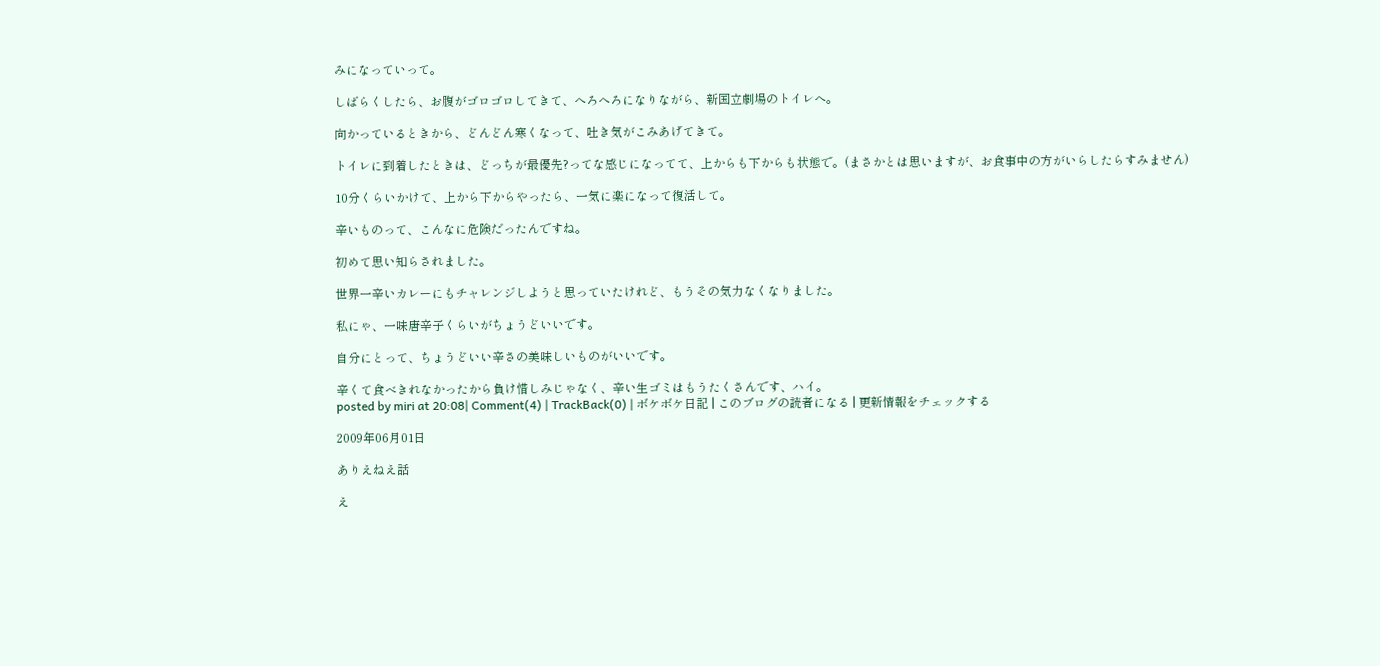みになっていって。

しばらくしたら、お腹がゴロゴロしてきて、へろへろになりながら、新国立劇場のトイレへ。

向かっているときから、どんどん寒くなって、吐き気がこみあげてきて。

トイレに到着したときは、どっちが最優先?ってな感じになってて、上からも下からも状態で。(まさかとは思いますが、お食事中の方がいらしたらすみません)

10分くらいかけて、上から下からやったら、一気に楽になって復活して。

辛いものって、こんなに危険だったんですね。

初めて思い知らされました。

世界一辛いカレーにもチャレンジしようと思っていたけれど、もうその気力なくなりました。

私にゃ、一味唐辛子くらいがちょうどいいです。

自分にとって、ちょうどいい辛さの美味しいものがいいです。

辛くて食べきれなかったから負け惜しみじゃなく、辛い生ゴミはもうたくさんです、ハイ。
posted by miri at 20:08| Comment(4) | TrackBack(0) | ボケボケ日記 | このブログの読者になる | 更新情報をチェックする

2009年06月01日

ありえねえ話

え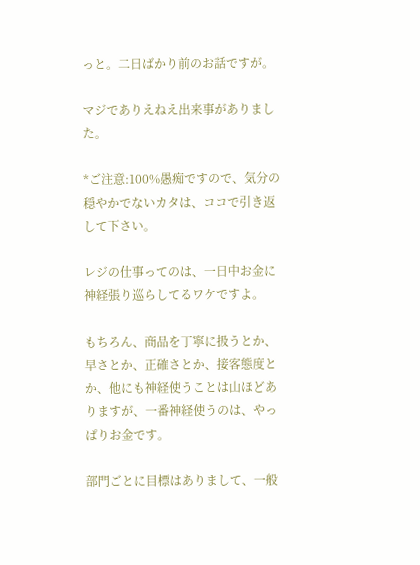っと。二日ばかり前のお話ですが。

マジでありえねえ出来事がありました。

*ご注意:100%愚痴ですので、気分の穏やかでないカタは、ココで引き返して下さい。

レジの仕事ってのは、一日中お金に神経張り巡らしてるワケですよ。

もちろん、商品を丁寧に扱うとか、早さとか、正確さとか、接客態度とか、他にも神経使うことは山ほどありますが、一番神経使うのは、やっぱりお金です。

部門ごとに目標はありまして、一般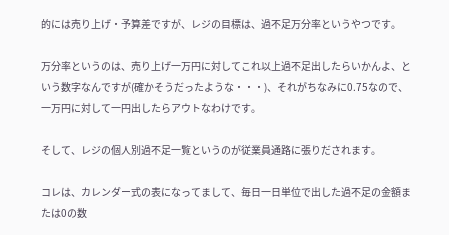的には売り上げ・予算差ですが、レジの目標は、過不足万分率というやつです。

万分率というのは、売り上げ一万円に対してこれ以上過不足出したらいかんよ、という数字なんですが(確かそうだったような・・・)、それがちなみに0.75なので、一万円に対して一円出したらアウトなわけです。

そして、レジの個人別過不足一覧というのが従業員通路に張りだされます。

コレは、カレンダー式の表になってまして、毎日一日単位で出した過不足の金額または0の数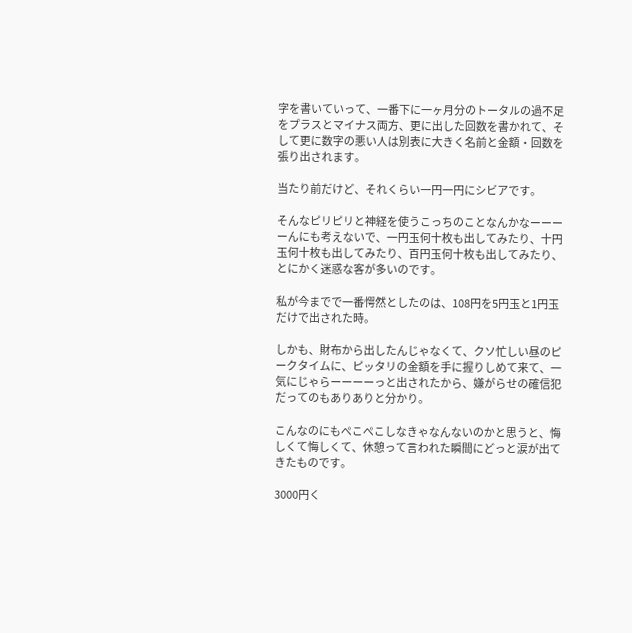字を書いていって、一番下に一ヶ月分のトータルの過不足をプラスとマイナス両方、更に出した回数を書かれて、そして更に数字の悪い人は別表に大きく名前と金額・回数を張り出されます。

当たり前だけど、それくらい一円一円にシビアです。

そんなピリピリと神経を使うこっちのことなんかなーーーーんにも考えないで、一円玉何十枚も出してみたり、十円玉何十枚も出してみたり、百円玉何十枚も出してみたり、とにかく迷惑な客が多いのです。

私が今までで一番愕然としたのは、108円を5円玉と1円玉だけで出された時。

しかも、財布から出したんじゃなくて、クソ忙しい昼のピークタイムに、ピッタリの金額を手に握りしめて来て、一気にじゃらーーーーっと出されたから、嫌がらせの確信犯だってのもありありと分かり。

こんなのにもぺこぺこしなきゃなんないのかと思うと、悔しくて悔しくて、休憩って言われた瞬間にどっと涙が出てきたものです。

3000円く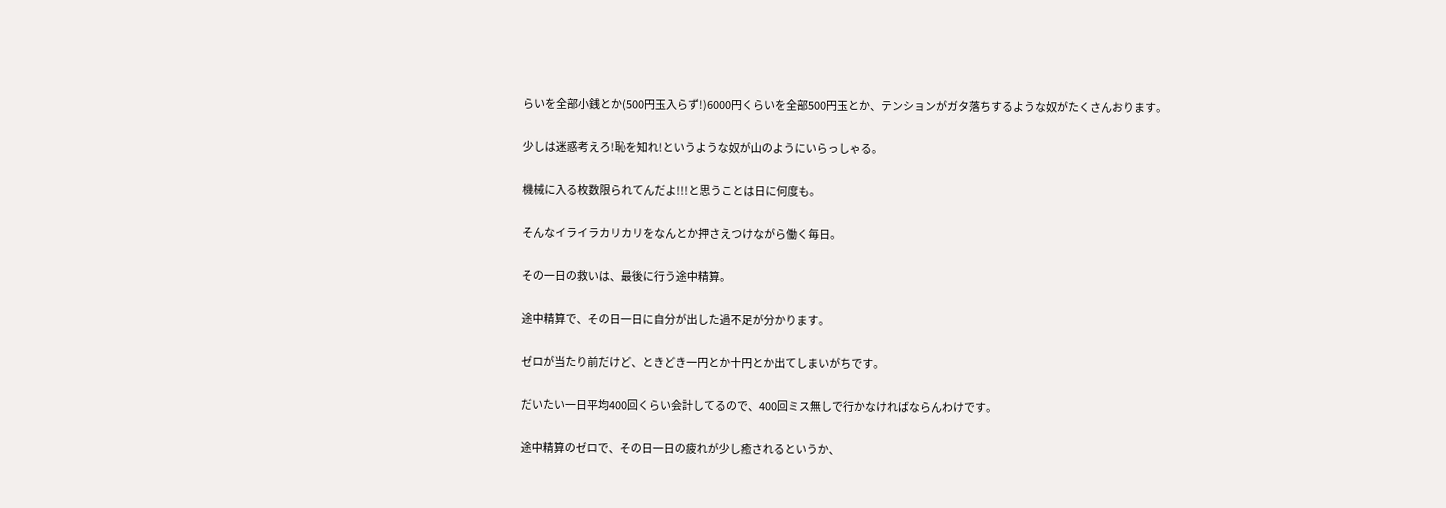らいを全部小銭とか(500円玉入らず!)6000円くらいを全部500円玉とか、テンションがガタ落ちするような奴がたくさんおります。

少しは迷惑考えろ!恥を知れ!というような奴が山のようにいらっしゃる。

機械に入る枚数限られてんだよ!!!と思うことは日に何度も。

そんなイライラカリカリをなんとか押さえつけながら働く毎日。

その一日の救いは、最後に行う途中精算。

途中精算で、その日一日に自分が出した過不足が分かります。

ゼロが当たり前だけど、ときどき一円とか十円とか出てしまいがちです。

だいたい一日平均400回くらい会計してるので、400回ミス無しで行かなければならんわけです。

途中精算のゼロで、その日一日の疲れが少し癒されるというか、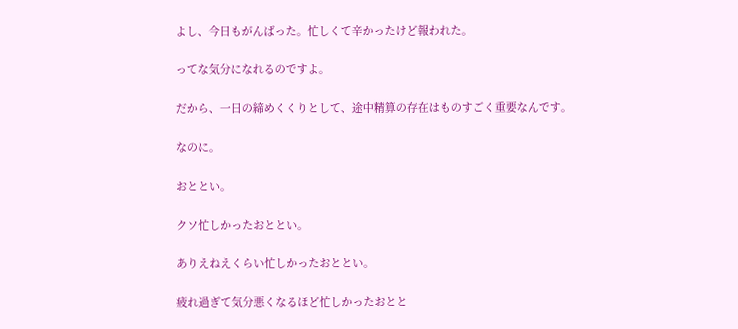よし、今日もがんばった。忙しくて辛かったけど報われた。

ってな気分になれるのですよ。

だから、一日の締めくくりとして、途中精算の存在はものすごく重要なんです。

なのに。

おととい。

クソ忙しかったおととい。

ありえねえくらい忙しかったおととい。

疲れ過ぎて気分悪くなるほど忙しかったおとと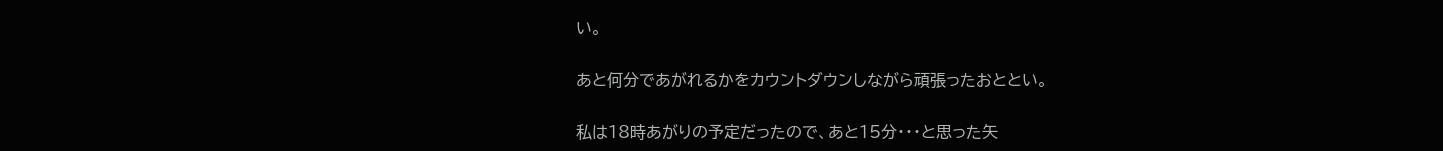い。

あと何分であがれるかをカウントダウンしながら頑張ったおととい。

私は18時あがりの予定だったので、あと15分・・・と思った矢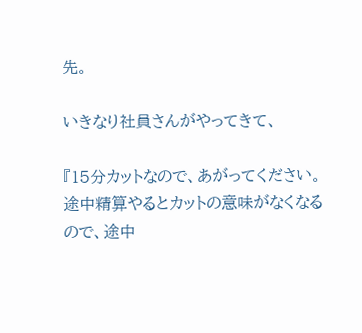先。

いきなり社員さんがやってきて、

『15分カットなので、あがってください。途中精算やるとカットの意味がなくなるので、途中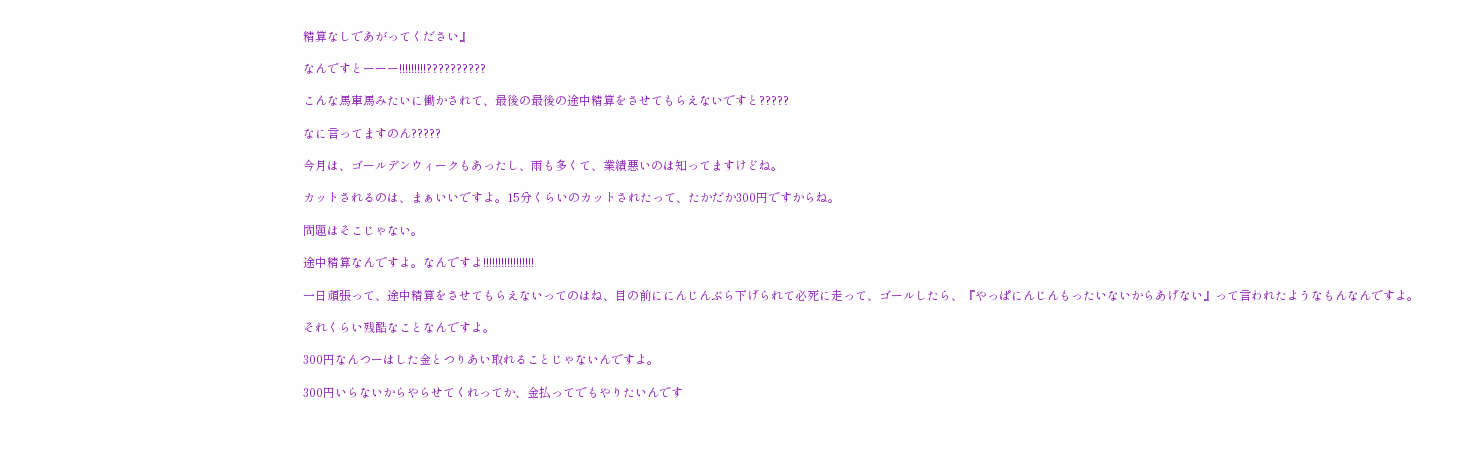精算なしであがってください』

なんですとーーー!!!!!!!!!??????????

こんな馬車馬みたいに働かされて、最後の最後の途中精算をさせてもらえないですと?????

なに言ってますのん?????

今月は、ゴールデンウィークもあったし、雨も多くて、業績悪いのは知ってますけどね。

カットされるのは、まぁいいですよ。15分くらいのカットされたって、たかだか300円ですからね。

問題はそこじゃない。

途中精算なんですよ。なんですよ!!!!!!!!!!!!!!!!!

一日頑張って、途中精算をさせてもらえないってのはね、目の前ににんじんぶら下げられて必死に走って、ゴールしたら、『やっぱにんじんもったいないからあげない』って言われたようなもんなんですよ。

それくらい残酷なことなんですよ。

300円なんつーはした金とつりあい取れることじゃないんですよ。

300円いらないからやらせてくれってか、金払ってでもやりたいんです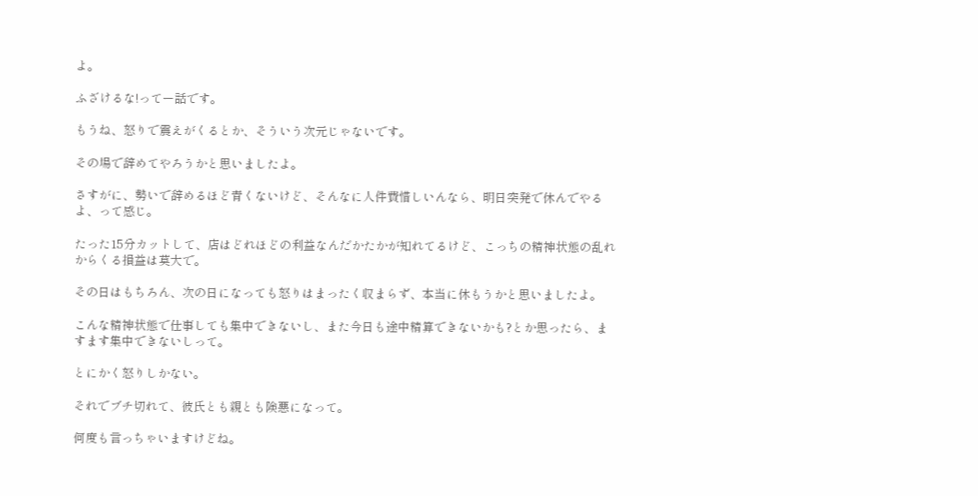よ。

ふざけるな!ってー話です。

もうね、怒りで震えがくるとか、そういう次元じゃないです。

その場で辞めてやろうかと思いましたよ。

さすがに、勢いで辞めるほど青くないけど、そんなに人件費惜しいんなら、明日突発で休んでやるよ、って感じ。

たった15分カットして、店はどれほどの利益なんだかたかが知れてるけど、こっちの精神状態の乱れからくる損益は莫大で。

その日はもちろん、次の日になっても怒りはまったく収まらず、本当に休もうかと思いましたよ。

こんな精神状態で仕事しても集中できないし、また今日も途中精算できないかも?とか思ったら、ますます集中できないしって。

とにかく怒りしかない。

それでブチ切れて、彼氏とも親とも険悪になって。

何度も言っちゃいますけどね。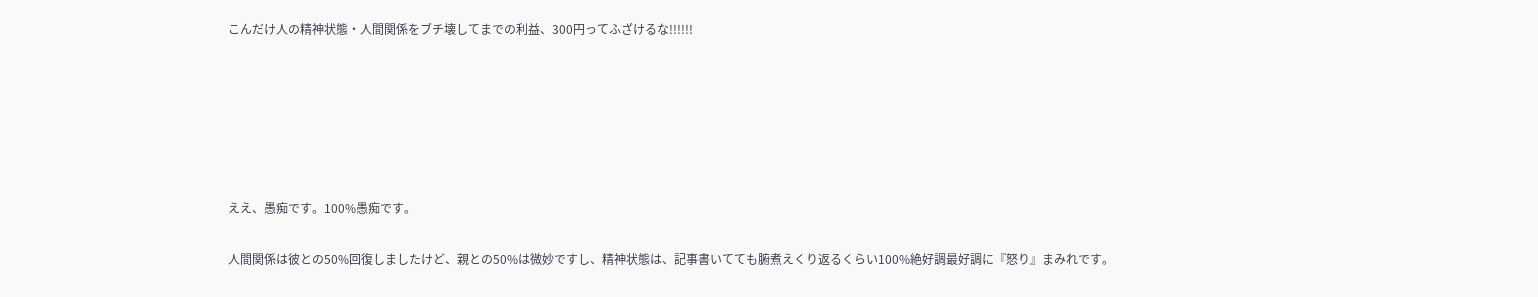こんだけ人の精神状態・人間関係をブチ壊してまでの利益、300円ってふざけるな!!!!!!






ええ、愚痴です。100%愚痴です。

人間関係は彼との50%回復しましたけど、親との50%は微妙ですし、精神状態は、記事書いてても腑煮えくり返るくらい100%絶好調最好調に『怒り』まみれです。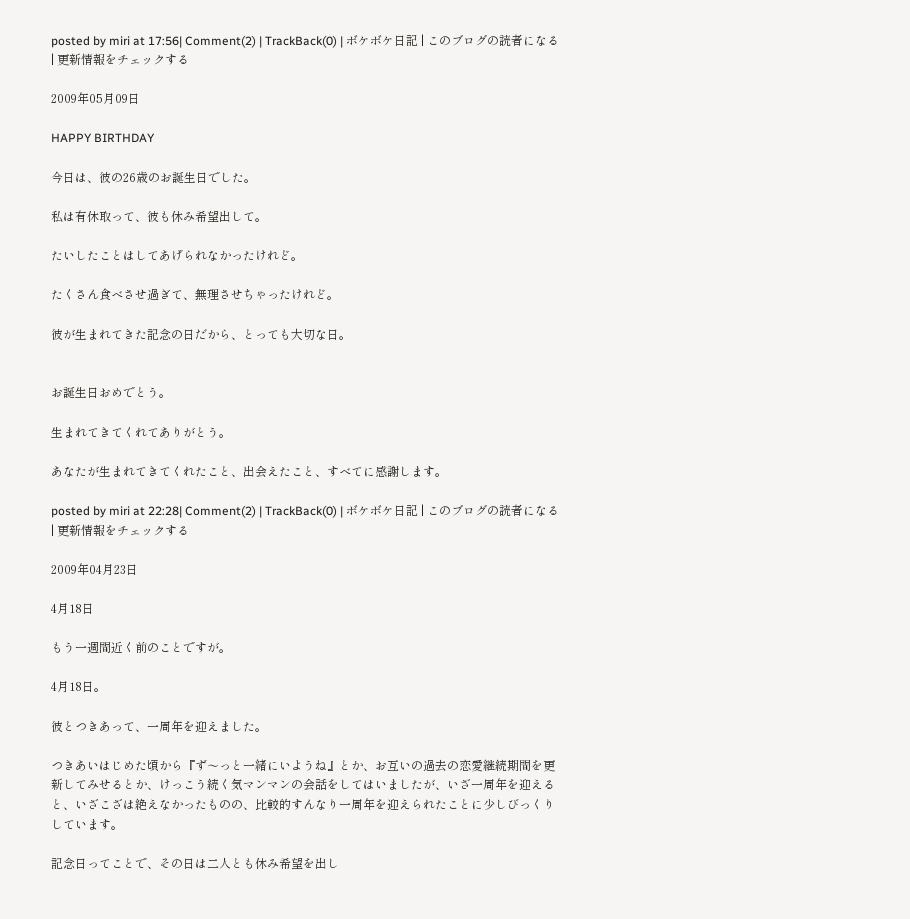posted by miri at 17:56| Comment(2) | TrackBack(0) | ボケボケ日記 | このブログの読者になる | 更新情報をチェックする

2009年05月09日

HAPPY BIRTHDAY

今日は、彼の26歳のお誕生日でした。

私は有休取って、彼も休み希望出して。

たいしたことはしてあげられなかったけれど。

たくさん食べさせ過ぎて、無理させちゃったけれど。

彼が生まれてきた記念の日だから、とっても大切な日。


お誕生日おめでとう。

生まれてきてくれてありがとう。

あなたが生まれてきてくれたこと、出会えたこと、すべてに感謝します。

posted by miri at 22:28| Comment(2) | TrackBack(0) | ボケボケ日記 | このブログの読者になる | 更新情報をチェックする

2009年04月23日

4月18日

もう一週間近く前のことですが。

4月18日。

彼とつきあって、一周年を迎えました。

つきあいはじめた頃から『ず〜っと一緒にいようね』とか、お互いの過去の恋愛継続期間を更新してみせるとか、けっこう続く気マンマンの会話をしてはいましたが、いざ一周年を迎えると、いざこざは絶えなかったものの、比較的すんなり一周年を迎えられたことに少しびっくりしています。

記念日ってことで、その日は二人とも休み希望を出し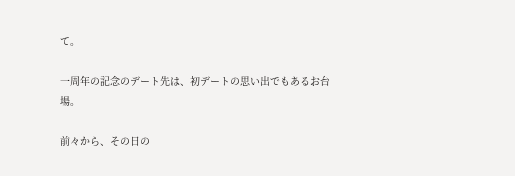て。

一周年の記念のデート先は、初デートの思い出でもあるお台場。

前々から、その日の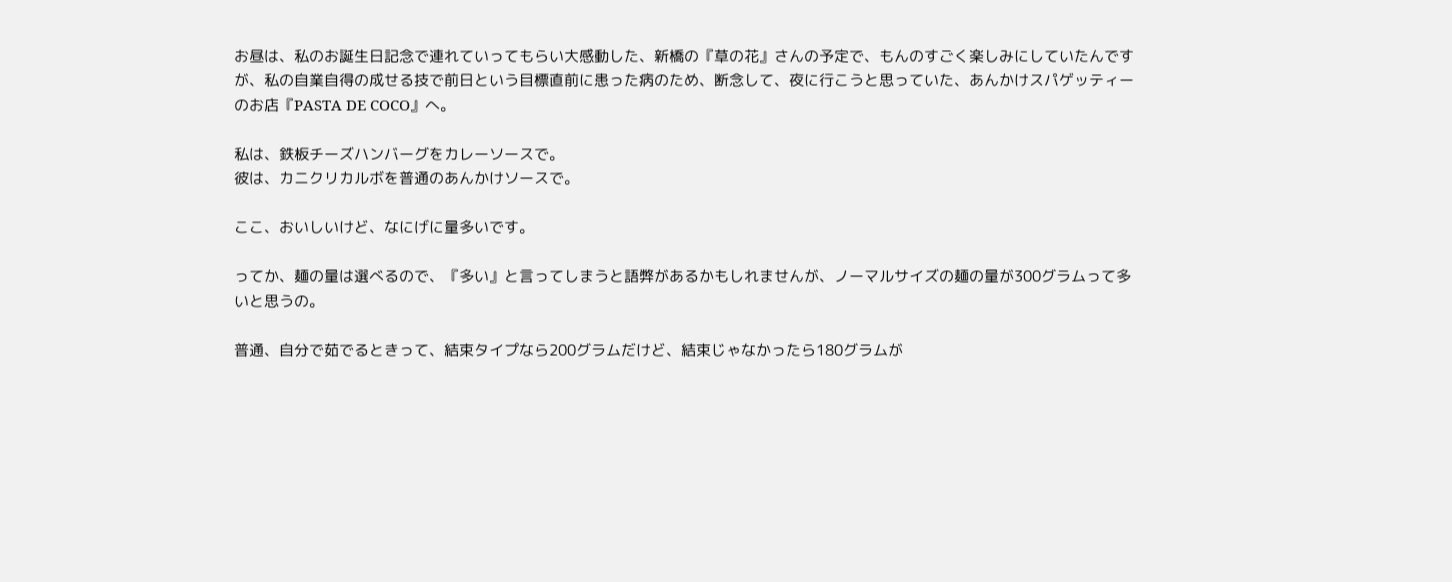お昼は、私のお誕生日記念で連れていってもらい大感動した、新橋の『草の花』さんの予定で、もんのすごく楽しみにしていたんですが、私の自業自得の成せる技で前日という目標直前に患った病のため、断念して、夜に行こうと思っていた、あんかけスパゲッティーのお店『PASTA DE COCO』へ。

私は、鉄板チーズハンバーグをカレーソースで。
彼は、カニクリカルボを普通のあんかけソースで。

ここ、おいしいけど、なにげに量多いです。

ってか、麺の量は選べるので、『多い』と言ってしまうと語弊があるかもしれませんが、ノーマルサイズの麺の量が300グラムって多いと思うの。

普通、自分で茹でるときって、結束タイプなら200グラムだけど、結束じゃなかったら180グラムが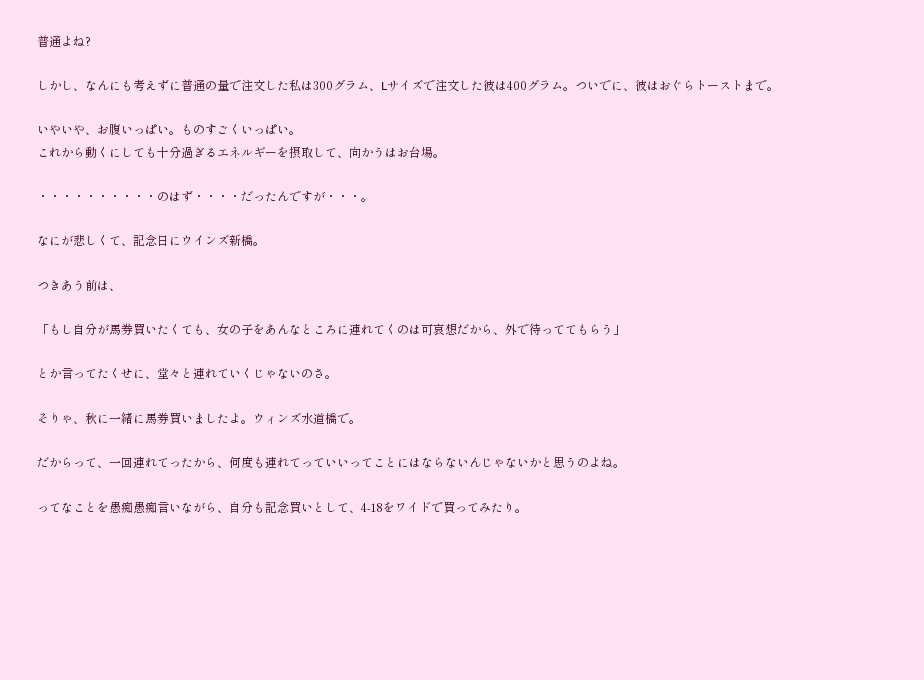普通よね?

しかし、なんにも考えずに普通の量で注文した私は300グラム、Lサイズで注文した彼は400グラム。ついでに、彼はおぐらトーストまで。

いやいや、お腹いっぱい。ものすごくいっぱい。
これから動くにしても十分過ぎるエネルギーを摂取して、向かうはお台場。

・・・・・・・・・・のはず・・・・だったんですが・・・。

なにが悲しくて、記念日にウインズ新橋。

つきあう前は、

「もし自分が馬券買いたくても、女の子をあんなところに連れてくのは可哀想だから、外で待っててもらう」

とか言ってたくせに、堂々と連れていくじゃないのさ。

そりゃ、秋に一緒に馬券買いましたよ。ウィンズ水道橋で。

だからって、一回連れてったから、何度も連れてっていいってことにはならないんじゃないかと思うのよね。

ってなことを愚痴愚痴言いながら、自分も記念買いとして、4-18をワイドで買ってみたり。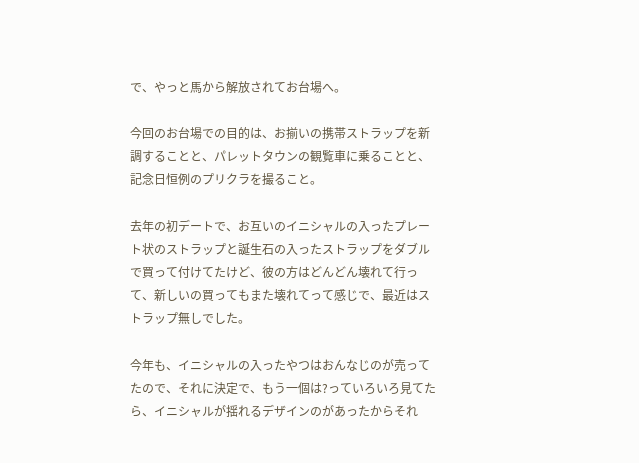で、やっと馬から解放されてお台場へ。

今回のお台場での目的は、お揃いの携帯ストラップを新調することと、パレットタウンの観覧車に乗ることと、記念日恒例のプリクラを撮ること。

去年の初デートで、お互いのイニシャルの入ったプレート状のストラップと誕生石の入ったストラップをダブルで買って付けてたけど、彼の方はどんどん壊れて行って、新しいの買ってもまた壊れてって感じで、最近はストラップ無しでした。

今年も、イニシャルの入ったやつはおんなじのが売ってたので、それに決定で、もう一個は?っていろいろ見てたら、イニシャルが揺れるデザインのがあったからそれ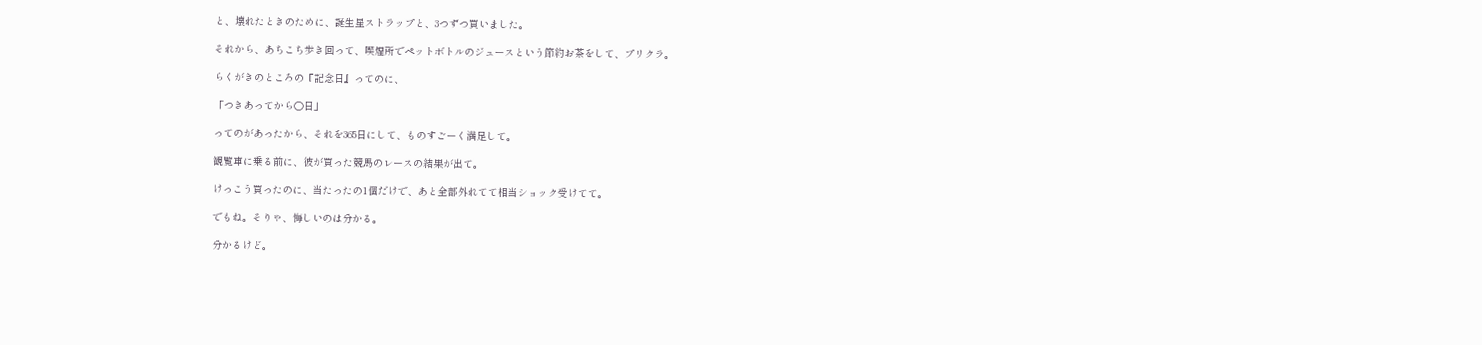と、壊れたときのために、誕生星ストラップと、3つずつ買いました。

それから、あちこち歩き回って、喫煙所でペットボトルのジュースという節約お茶をして、プリクラ。

らくがきのところの『記念日』ってのに、

「つきあってから○日」

ってのがあったから、それを365日にして、ものすごーく満足して。

観覧車に乗る前に、彼が買った競馬のレースの結果が出て。

けっこう買ったのに、当たったの1個だけで、あと全部外れてて相当ショック受けてて。

でもね。そりゃ、悔しいのは分かる。

分かるけど。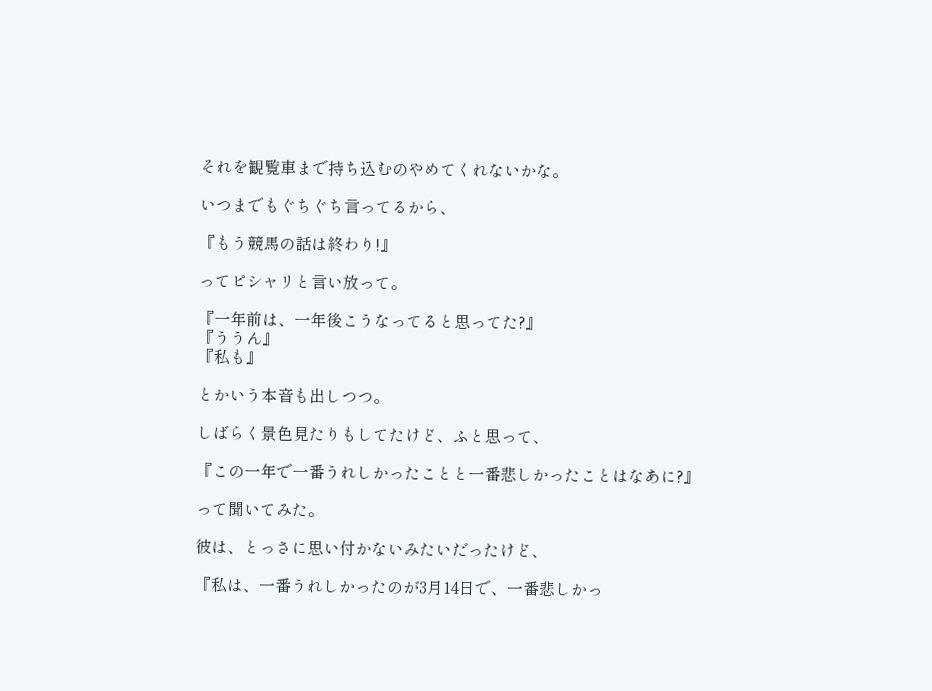それを観覧車まで持ち込むのやめてくれないかな。

いつまでもぐちぐち言ってるから、

『もう競馬の話は終わり!』

ってピシャリと言い放って。

『一年前は、一年後こうなってると思ってた?』
『ううん』
『私も』

とかいう本音も出しつつ。

しばらく景色見たりもしてたけど、ふと思って、

『この一年で一番うれしかったことと一番悲しかったことはなあに?』

って聞いてみた。

彼は、とっさに思い付かないみたいだったけど、

『私は、一番うれしかったのが3月14日で、一番悲しかっ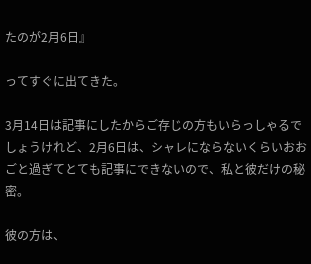たのが2月6日』

ってすぐに出てきた。

3月14日は記事にしたからご存じの方もいらっしゃるでしょうけれど、2月6日は、シャレにならないくらいおおごと過ぎてとても記事にできないので、私と彼だけの秘密。

彼の方は、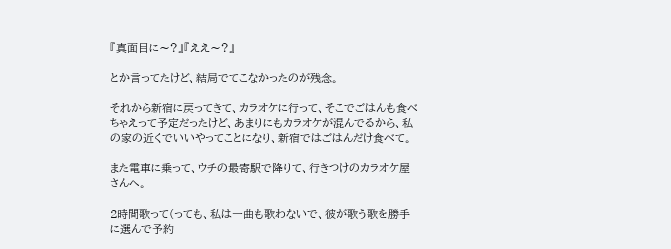『真面目に〜?』『ええ〜?』

とか言ってたけど、結局でてこなかったのが残念。

それから新宿に戻ってきて、カラオケに行って、そこでごはんも食べちゃえって予定だったけど、あまりにもカラオケが混んでるから、私の家の近くでいいやってことになり、新宿ではごはんだけ食べて。

また電車に乗って、ウチの最寄駅で降りて、行きつけのカラオケ屋さんへ。

2時間歌って(っても、私は一曲も歌わないで、彼が歌う歌を勝手に選んで予約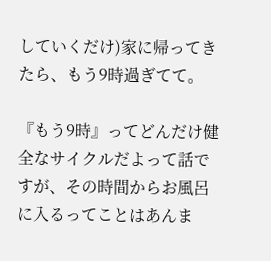していくだけ)家に帰ってきたら、もう9時過ぎてて。

『もう9時』ってどんだけ健全なサイクルだよって話ですが、その時間からお風呂に入るってことはあんま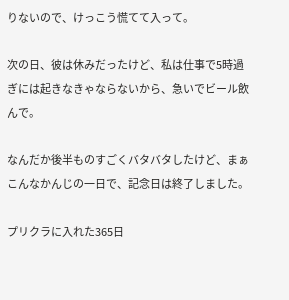りないので、けっこう慌てて入って。

次の日、彼は休みだったけど、私は仕事で5時過ぎには起きなきゃならないから、急いでビール飲んで。

なんだか後半ものすごくバタバタしたけど、まぁこんなかんじの一日で、記念日は終了しました。

プリクラに入れた365日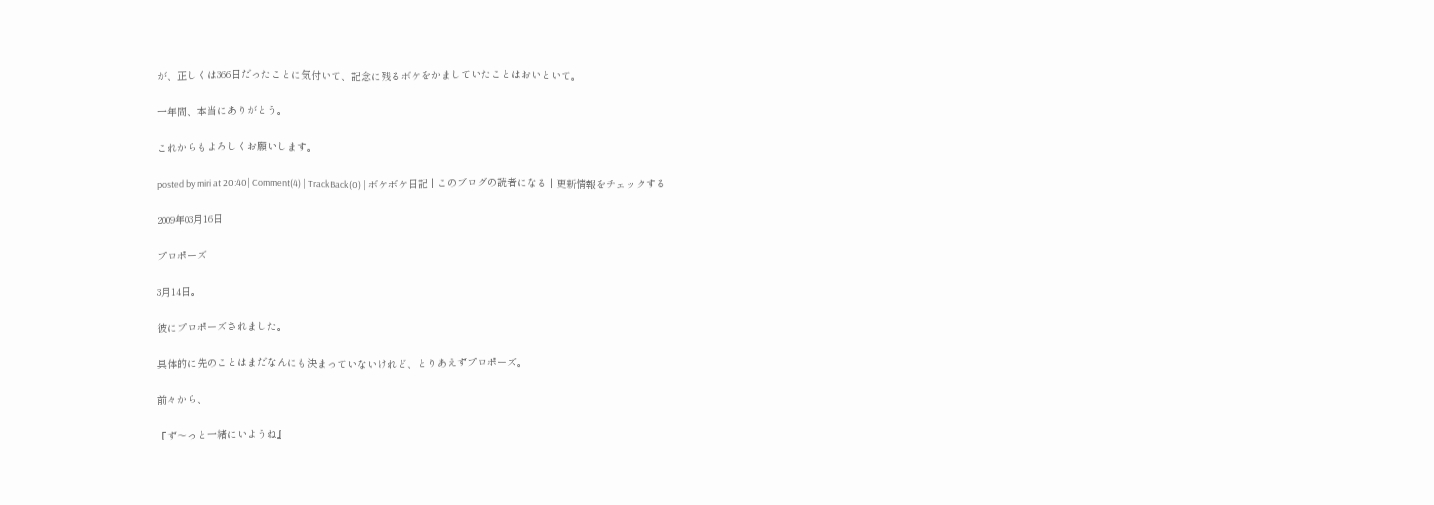が、正しくは366日だったことに気付いて、記念に残るボケをかましていたことはおいといて。

一年間、本当にありがとう。

これからもよろしくお願いします。

posted by miri at 20:40| Comment(4) | TrackBack(0) | ボケボケ日記 | このブログの読者になる | 更新情報をチェックする

2009年03月16日

プロポーズ

3月14日。

彼にプロポーズされました。

具体的に先のことはまだなんにも決まっていないけれど、とりあえずプロポーズ。

前々から、

『ず〜っと一緒にいようね』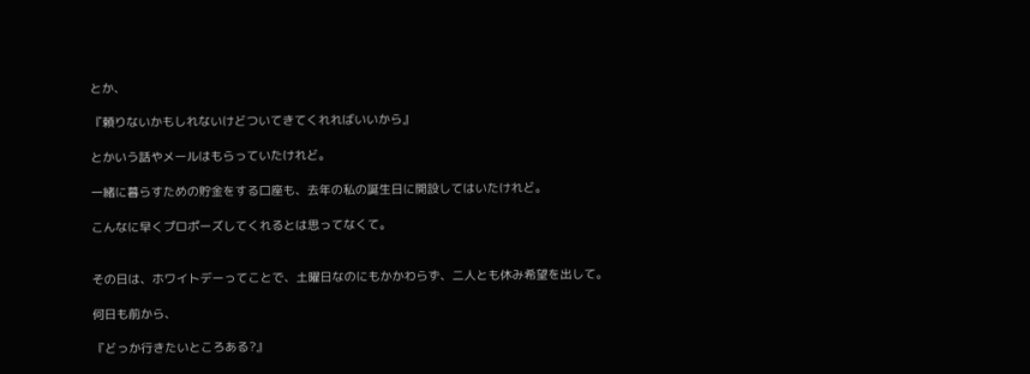とか、

『頼りないかもしれないけどついてきてくれればいいから』

とかいう話やメールはもらっていたけれど。

一緒に暮らすための貯金をする口座も、去年の私の誕生日に開設してはいたけれど。

こんなに早くプロポーズしてくれるとは思ってなくて。


その日は、ホワイトデーってことで、土曜日なのにもかかわらず、二人とも休み希望を出して。

何日も前から、

『どっか行きたいところある?』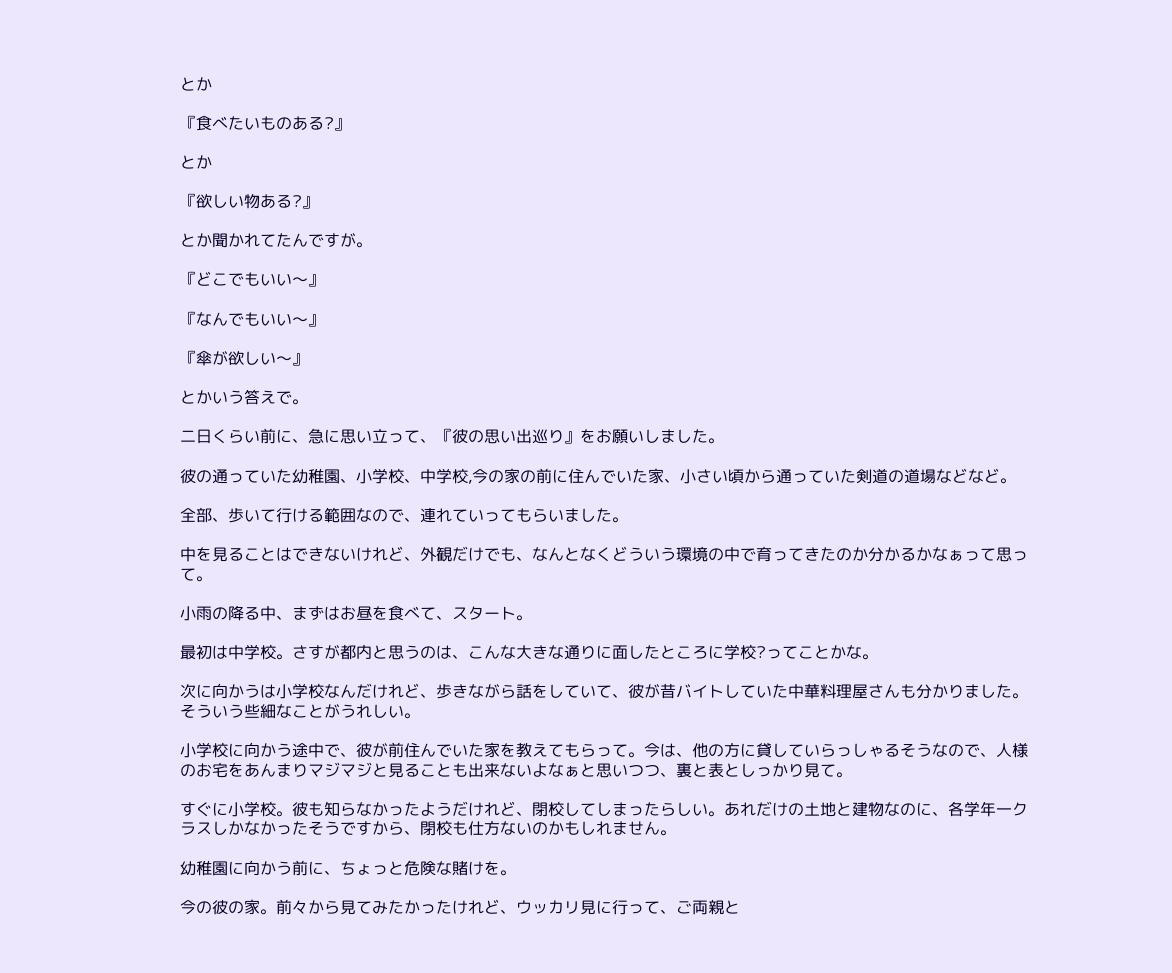とか

『食べたいものある?』

とか

『欲しい物ある?』

とか聞かれてたんですが。

『どこでもいい〜』

『なんでもいい〜』

『傘が欲しい〜』

とかいう答えで。

二日くらい前に、急に思い立って、『彼の思い出巡り』をお願いしました。

彼の通っていた幼稚園、小学校、中学校,今の家の前に住んでいた家、小さい頃から通っていた剣道の道場などなど。

全部、歩いて行ける範囲なので、連れていってもらいました。

中を見ることはできないけれど、外観だけでも、なんとなくどういう環境の中で育ってきたのか分かるかなぁって思って。

小雨の降る中、まずはお昼を食べて、スタート。

最初は中学校。さすが都内と思うのは、こんな大きな通りに面したところに学校?ってことかな。

次に向かうは小学校なんだけれど、歩きながら話をしていて、彼が昔バイトしていた中華料理屋さんも分かりました。そういう些細なことがうれしい。

小学校に向かう途中で、彼が前住んでいた家を教えてもらって。今は、他の方に貸していらっしゃるそうなので、人様のお宅をあんまりマジマジと見ることも出来ないよなぁと思いつつ、裏と表としっかり見て。

すぐに小学校。彼も知らなかったようだけれど、閉校してしまったらしい。あれだけの土地と建物なのに、各学年一クラスしかなかったそうですから、閉校も仕方ないのかもしれません。

幼稚園に向かう前に、ちょっと危険な賭けを。

今の彼の家。前々から見てみたかったけれど、ウッカリ見に行って、ご両親と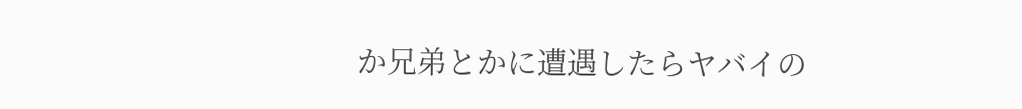か兄弟とかに遭遇したらヤバイの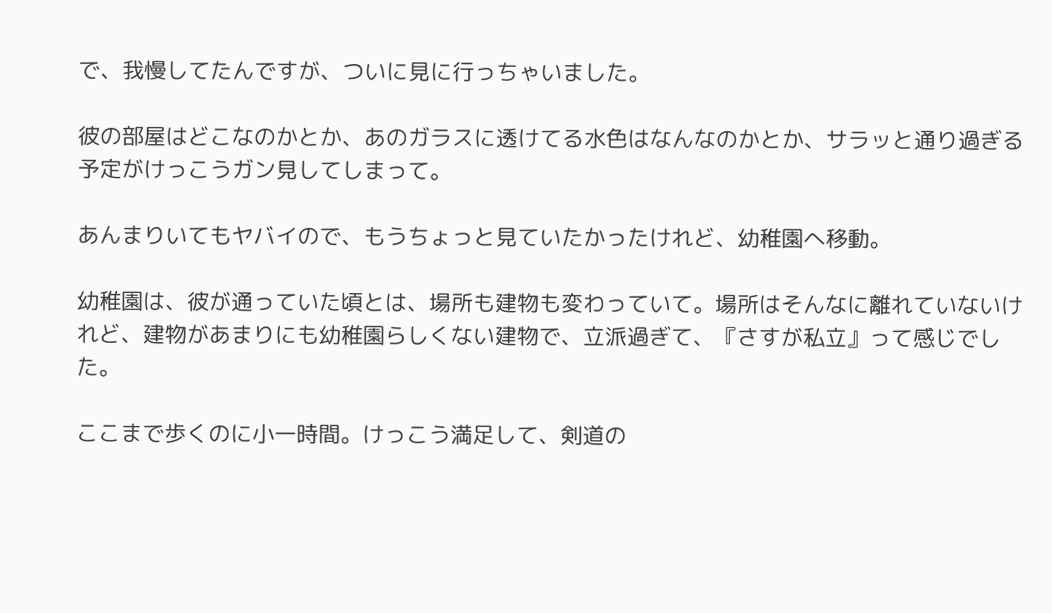で、我慢してたんですが、ついに見に行っちゃいました。

彼の部屋はどこなのかとか、あのガラスに透けてる水色はなんなのかとか、サラッと通り過ぎる予定がけっこうガン見してしまって。

あんまりいてもヤバイので、もうちょっと見ていたかったけれど、幼稚園へ移動。

幼稚園は、彼が通っていた頃とは、場所も建物も変わっていて。場所はそんなに離れていないけれど、建物があまりにも幼稚園らしくない建物で、立派過ぎて、『さすが私立』って感じでした。

ここまで歩くのに小一時間。けっこう満足して、剣道の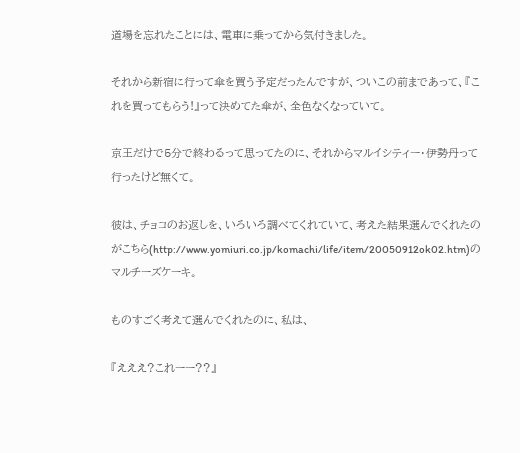道場を忘れたことには、電車に乗ってから気付きました。

それから新宿に行って傘を買う予定だったんですが、ついこの前まであって、『これを買ってもらう!』って決めてた傘が、全色なくなっていて。

京王だけで5分で終わるって思ってたのに、それからマルイシティー・伊勢丹って行ったけど無くて。

彼は、チョコのお返しを、いろいろ調べてくれていて、考えた結果選んでくれたのがこちら(http://www.yomiuri.co.jp/komachi/life/item/20050912ok02.htm)のマルチーズケーキ。

ものすごく考えて選んでくれたのに、私は、

『えええ?これーー??』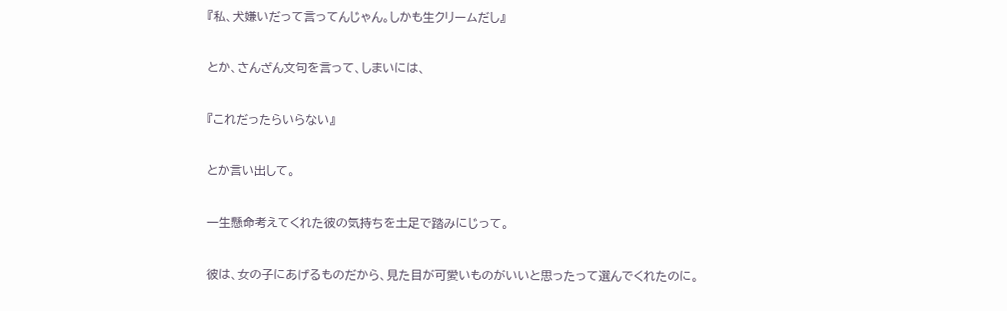『私、犬嫌いだって言ってんじゃん。しかも生クリームだし』

とか、さんざん文句を言って、しまいには、

『これだったらいらない』

とか言い出して。

一生懸命考えてくれた彼の気持ちを土足で踏みにじって。

彼は、女の子にあげるものだから、見た目が可愛いものがいいと思ったって選んでくれたのに。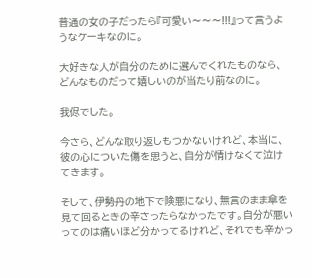普通の女の子だったら『可愛い〜〜〜!!!』って言うようなケーキなのに。

大好きな人が自分のために選んでくれたものなら、どんなものだって嬉しいのが当たり前なのに。

我侭でした。

今さら、どんな取り返しもつかないけれど、本当に、彼の心についた傷を思うと、自分が情けなくて泣けてきます。

そして、伊勢丹の地下で険悪になり、無言のまま傘を見て回るときの辛さったらなかったです。自分が悪いってのは痛いほど分かってるけれど、それでも辛かっ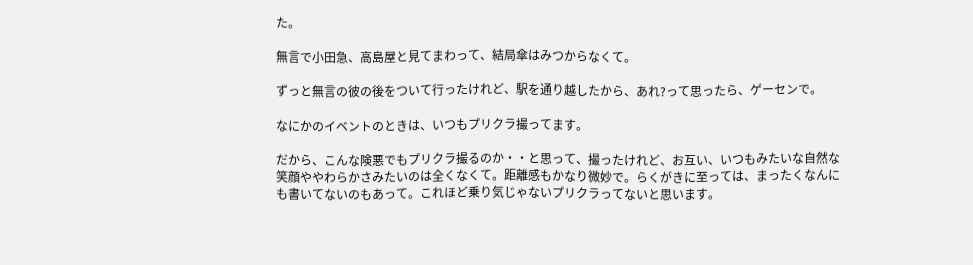た。

無言で小田急、高島屋と見てまわって、結局傘はみつからなくて。

ずっと無言の彼の後をついて行ったけれど、駅を通り越したから、あれ?って思ったら、ゲーセンで。

なにかのイベントのときは、いつもプリクラ撮ってます。

だから、こんな険悪でもプリクラ撮るのか・・と思って、撮ったけれど、お互い、いつもみたいな自然な笑顔ややわらかさみたいのは全くなくて。距離感もかなり微妙で。らくがきに至っては、まったくなんにも書いてないのもあって。これほど乗り気じゃないプリクラってないと思います。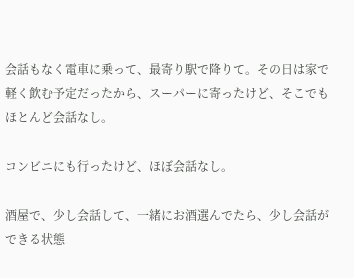会話もなく電車に乗って、最寄り駅で降りて。その日は家で軽く飲む予定だったから、スーパーに寄ったけど、そこでもほとんど会話なし。

コンビニにも行ったけど、ほぼ会話なし。

酒屋で、少し会話して、一緒にお酒選んでたら、少し会話ができる状態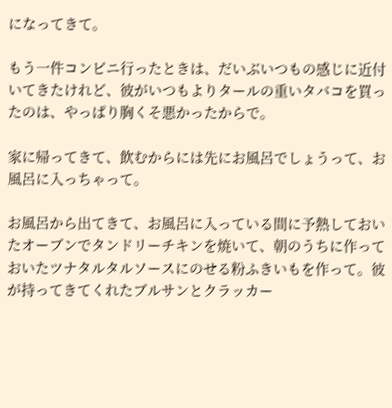になってきて。

もう一件コンビニ行ったときは、だいぶいつもの感じに近付いてきたけれど、彼がいつもよりタールの重いタバコを買ったのは、やっぱり胸くそ悪かったからで。

家に帰ってきて、飲むからには先にお風呂でしょうって、お風呂に入っちゃって。

お風呂から出てきて、お風呂に入っている間に予熱しておいたオーブンでタンドリーチキンを焼いて、朝のうちに作っておいたツナタルタルソースにのせる粉ふきいもを作って。彼が持ってきてくれたブルサンとクラッカー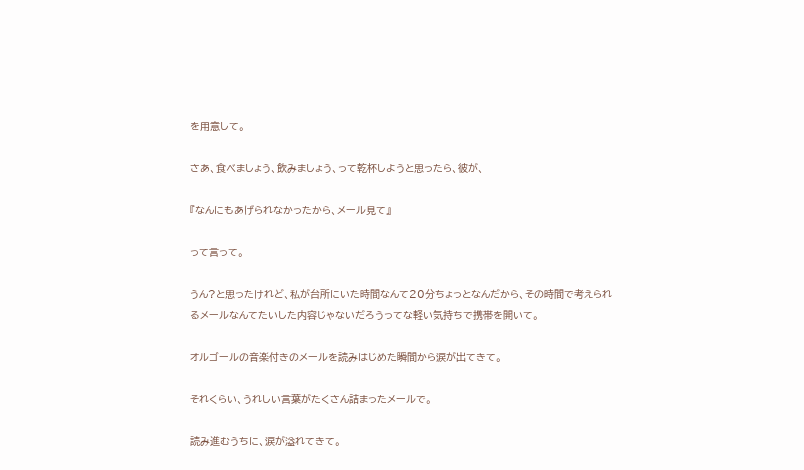を用意して。

さあ、食べましょう、飲みましょう、って乾杯しようと思ったら、彼が、

『なんにもあげられなかったから、メール見て』

って言って。

うん?と思ったけれど、私が台所にいた時間なんて20分ちょっとなんだから、その時間で考えられるメールなんてたいした内容じゃないだろうってな軽い気持ちで携帯を開いて。

オルゴールの音楽付きのメールを読みはじめた瞬間から涙が出てきて。

それくらい、うれしい言葉がたくさん詰まったメールで。

読み進むうちに、涙が溢れてきて。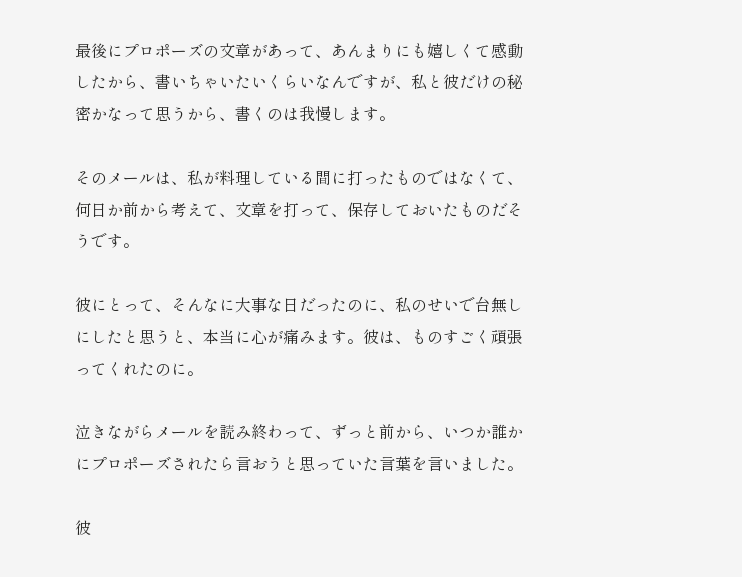最後にプロポーズの文章があって、あんまりにも嬉しくて感動したから、書いちゃいたいくらいなんですが、私と彼だけの秘密かなって思うから、書くのは我慢します。

そのメールは、私が料理している間に打ったものではなくて、何日か前から考えて、文章を打って、保存しておいたものだそうです。

彼にとって、そんなに大事な日だったのに、私のせいで台無しにしたと思うと、本当に心が痛みます。彼は、ものすごく頑張ってくれたのに。

泣きながらメールを読み終わって、ずっと前から、いつか誰かにプロポーズされたら言おうと思っていた言葉を言いました。

彼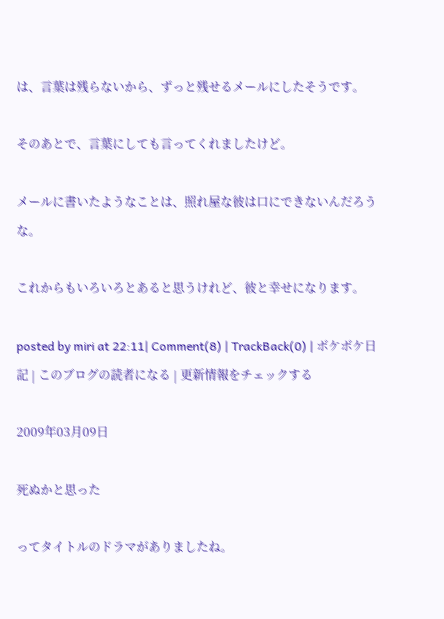は、言葉は残らないから、ずっと残せるメールにしたそうです。

そのあとで、言葉にしても言ってくれましたけど。

メールに書いたようなことは、照れ屋な彼は口にできないんだろうな。

これからもいろいろとあると思うけれど、彼と幸せになります。

posted by miri at 22:11| Comment(8) | TrackBack(0) | ボケボケ日記 | このブログの読者になる | 更新情報をチェックする

2009年03月09日

死ぬかと思った

ってタイトルのドラマがありましたね。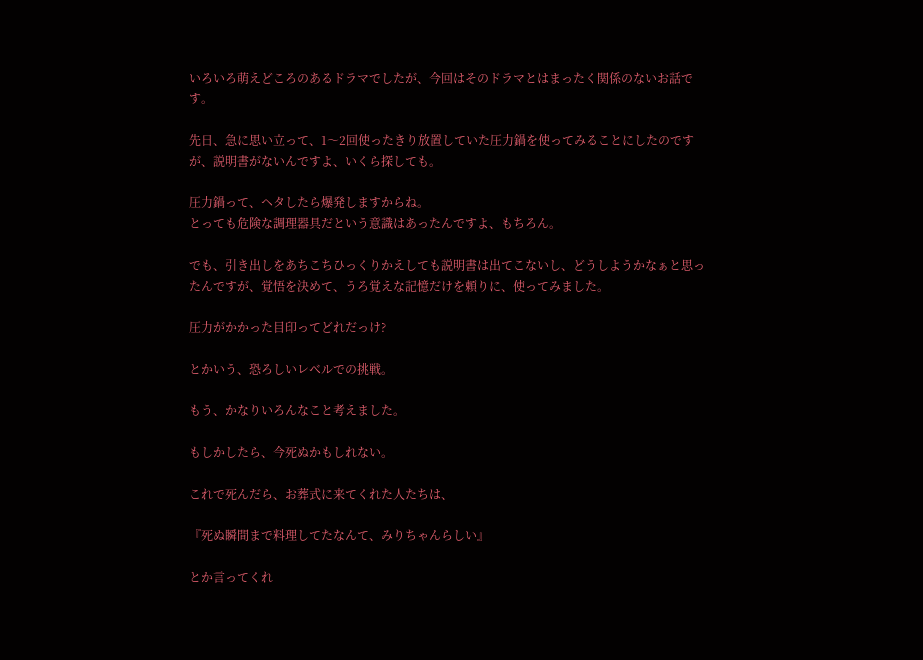いろいろ萌えどころのあるドラマでしたが、今回はそのドラマとはまったく関係のないお話です。

先日、急に思い立って、1〜2回使ったきり放置していた圧力鍋を使ってみることにしたのですが、説明書がないんですよ、いくら探しても。

圧力鍋って、ヘタしたら爆発しますからね。
とっても危険な調理器具だという意識はあったんですよ、もちろん。

でも、引き出しをあちこちひっくりかえしても説明書は出てこないし、どうしようかなぁと思ったんですが、覚悟を決めて、うろ覚えな記憶だけを頼りに、使ってみました。

圧力がかかった目印ってどれだっけ?

とかいう、恐ろしいレベルでの挑戦。

もう、かなりいろんなこと考えました。

もしかしたら、今死ぬかもしれない。

これで死んだら、お葬式に来てくれた人たちは、

『死ぬ瞬間まで料理してたなんて、みりちゃんらしい』

とか言ってくれ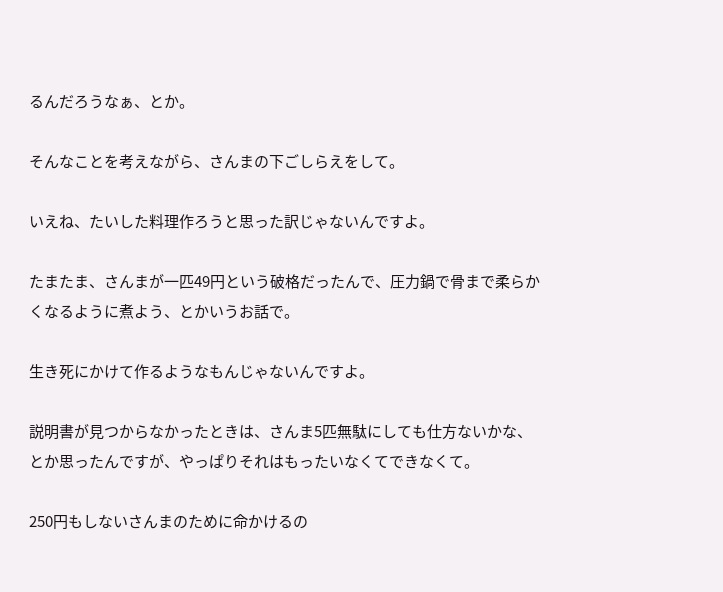るんだろうなぁ、とか。

そんなことを考えながら、さんまの下ごしらえをして。

いえね、たいした料理作ろうと思った訳じゃないんですよ。

たまたま、さんまが一匹49円という破格だったんで、圧力鍋で骨まで柔らかくなるように煮よう、とかいうお話で。

生き死にかけて作るようなもんじゃないんですよ。

説明書が見つからなかったときは、さんま5匹無駄にしても仕方ないかな、とか思ったんですが、やっぱりそれはもったいなくてできなくて。

250円もしないさんまのために命かけるの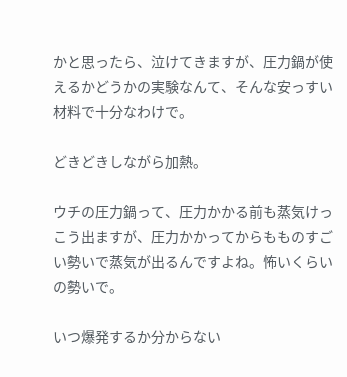かと思ったら、泣けてきますが、圧力鍋が使えるかどうかの実験なんて、そんな安っすい材料で十分なわけで。

どきどきしながら加熱。

ウチの圧力鍋って、圧力かかる前も蒸気けっこう出ますが、圧力かかってからもものすごい勢いで蒸気が出るんですよね。怖いくらいの勢いで。

いつ爆発するか分からない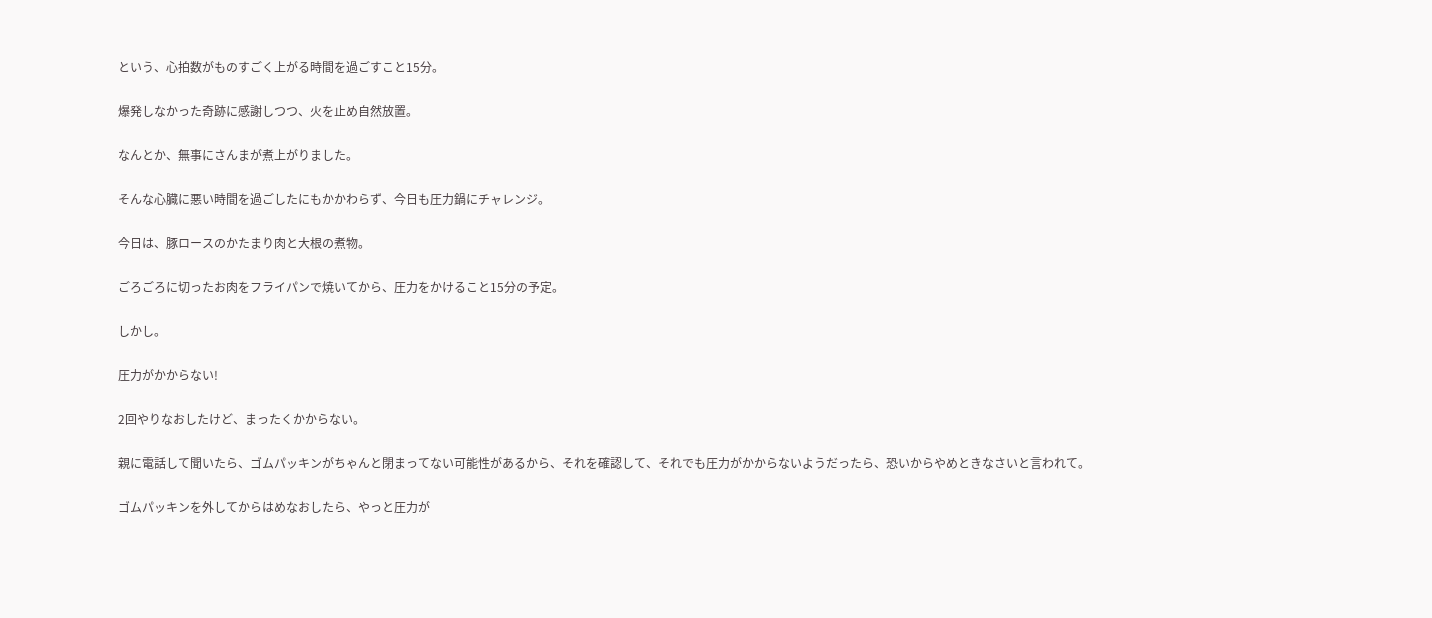という、心拍数がものすごく上がる時間を過ごすこと15分。

爆発しなかった奇跡に感謝しつつ、火を止め自然放置。

なんとか、無事にさんまが煮上がりました。

そんな心臓に悪い時間を過ごしたにもかかわらず、今日も圧力鍋にチャレンジ。

今日は、豚ロースのかたまり肉と大根の煮物。

ごろごろに切ったお肉をフライパンで焼いてから、圧力をかけること15分の予定。

しかし。

圧力がかからない!

2回やりなおしたけど、まったくかからない。

親に電話して聞いたら、ゴムパッキンがちゃんと閉まってない可能性があるから、それを確認して、それでも圧力がかからないようだったら、恐いからやめときなさいと言われて。

ゴムパッキンを外してからはめなおしたら、やっと圧力が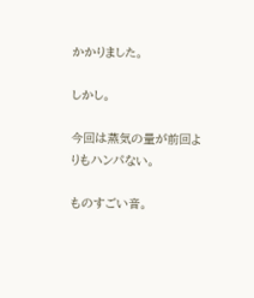かかりました。

しかし。

今回は蒸気の量が前回よりもハンパない。

ものすごい音。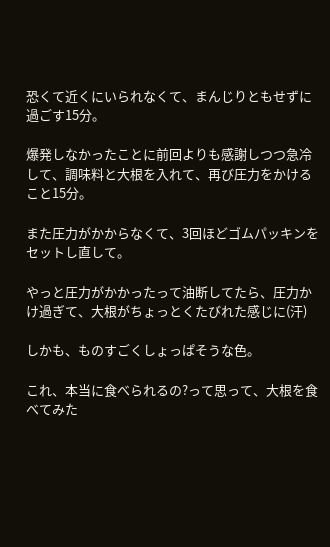恐くて近くにいられなくて、まんじりともせずに過ごす15分。

爆発しなかったことに前回よりも感謝しつつ急冷して、調味料と大根を入れて、再び圧力をかけること15分。

また圧力がかからなくて、3回ほどゴムパッキンをセットし直して。

やっと圧力がかかったって油断してたら、圧力かけ過ぎて、大根がちょっとくたびれた感じに(汗)

しかも、ものすごくしょっぱそうな色。

これ、本当に食べられるの?って思って、大根を食べてみた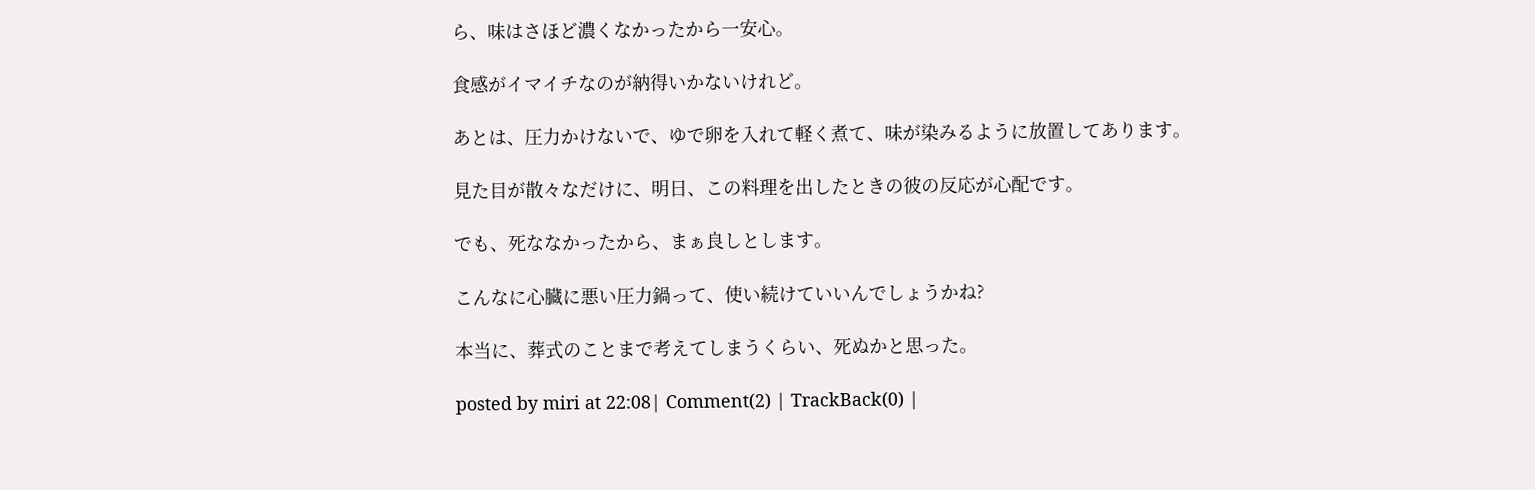ら、味はさほど濃くなかったから一安心。

食感がイマイチなのが納得いかないけれど。

あとは、圧力かけないで、ゆで卵を入れて軽く煮て、味が染みるように放置してあります。

見た目が散々なだけに、明日、この料理を出したときの彼の反応が心配です。

でも、死ななかったから、まぁ良しとします。

こんなに心臓に悪い圧力鍋って、使い続けていいんでしょうかね?

本当に、葬式のことまで考えてしまうくらい、死ぬかと思った。

posted by miri at 22:08| Comment(2) | TrackBack(0) |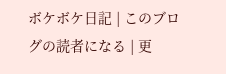ボケボケ日記 | このブログの読者になる | 更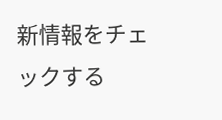新情報をチェックする